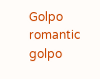Golpo romantic golpo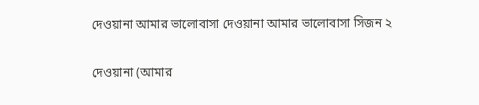দেওয়ানা আমার ভালোবাসা দেওয়ানা আমার ভালোবাসা সিজন ২

দেওয়ানা (আমার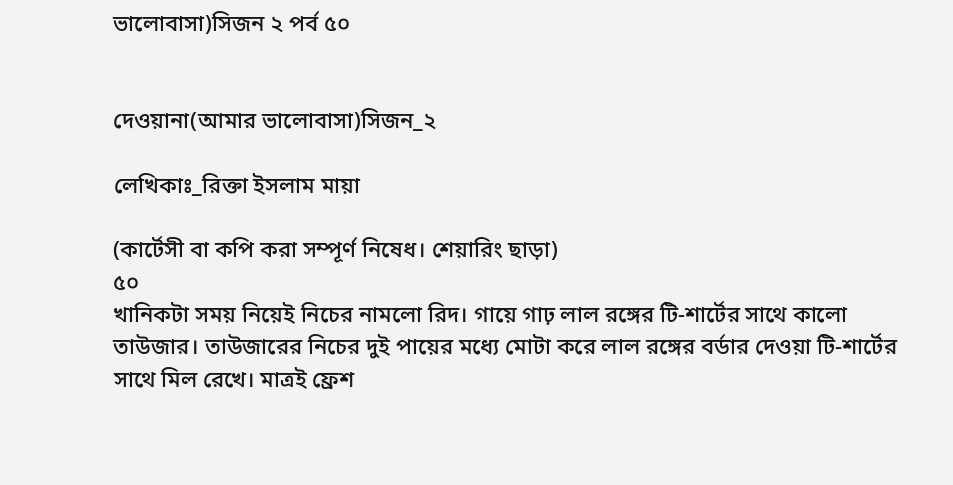ভালোবাসা)সিজন ২ পর্ব ৫০


দেওয়ানা(আমার ভালোবাসা)সিজন_২

লেখিকাঃ_রিক্তা ইসলাম মায়া

(কার্টেসী বা কপি করা সম্পূর্ণ নিষেধ। শেয়ারিং ছাড়া)
৫০
খানিকটা সময় নিয়েই নিচের নামলো রিদ। গায়ে গাঢ় লাল রঙ্গের টি-শার্টের সাথে কালো তাউজার। তাউজারের নিচের দুই পায়ের মধ্যে মোটা করে লাল রঙ্গের বর্ডার দেওয়া টি-শার্টের সাথে মিল রেখে। মাত্রই ফ্রেশ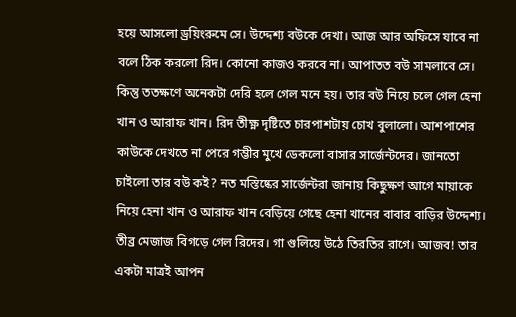হয়ে আসলো ড্রয়িংরুমে সে। উদ্দেশ্য বউকে দেখা। আজ আর অফিসে যাবে না বলে ঠিক করলো রিদ। কোনো কাজও করবে না। আপাতত বউ সামলাবে সে। কিন্তু ততক্ষণে অনেকটা দেরি হলে গেল মনে হয়। তার বউ নিয়ে চলে গেল হেনা খান ও আরাফ খান। রিদ তীক্ষ্ণ দৃষ্টিতে চারপাশটায় চোখ বুলালো। আশপাশের কাউকে দেখতে না পেরে গম্ভীর মুখে ডেকলো বাসার সার্জেন্টদের। জানতো চাইলো তার বউ কই? নত মস্তিষ্কের সার্জেন্টরা জানায় কিছুক্ষণ আগে মায়াকে নিয়ে হেনা খান ও আরাফ খান বেড়িয়ে গেছে হেনা খানের বাবার বাড়ির উদ্দেশ্য। তীব্র মেজাজ বিগড়ে গেল রিদের। গা গুলিয়ে উঠে তিরতির রাগে। আজব! তার একটা মাত্রই আপন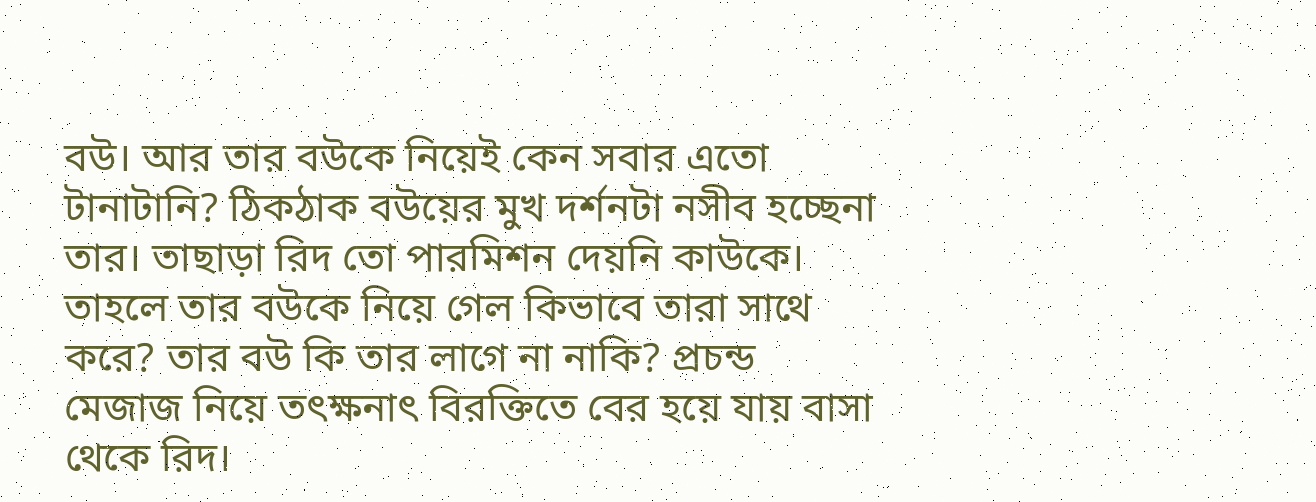বউ। আর তার বউকে নিয়েই কেন সবার এতো টানাটানি? ঠিকঠাক বউয়ের মুখ দর্শনটা নসীব হচ্ছেনা তার। তাছাড়া রিদ তো পারমিশন দেয়নি কাউকে। তাহলে তার বউকে নিয়ে গেল কিভাবে তারা সাথে করে? তার বউ কি তার লাগে না নাকি? প্রচন্ড মেজাজ নিয়ে তৎক্ষনাৎ বিরক্তিতে বের হয়ে যায় বাসা থেকে রিদ।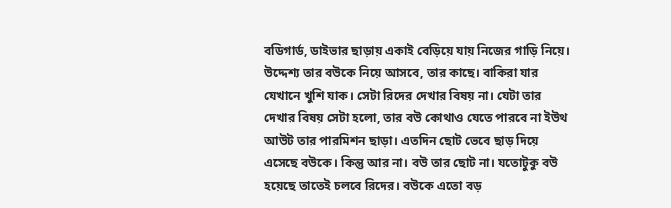বডিগার্ড, ডাইভার ছাড়ায় একাই বেড়িয়ে যায় নিজের গাড়ি নিয়ে। উদ্দেশ্য তার বউকে নিয়ে আসবে, তার কাছে। বাকিরা যার যেখানে খুশি যাক। সেটা রিদের দেখার বিষয় না। যেটা তার দেখার বিষয় সেটা হলো, তার বউ কোথাও যেতে পারবে না ইউথ আউট তার পারমিশন ছাড়া। এতদিন ছোট ভেবে ছাড় দিয়ে এসেছে বউকে। কিন্তু আর না। বউ তার ছোট না। যতোটুকু বউ হয়েছে তাতেই চলবে রিদের। বউকে এতো বড়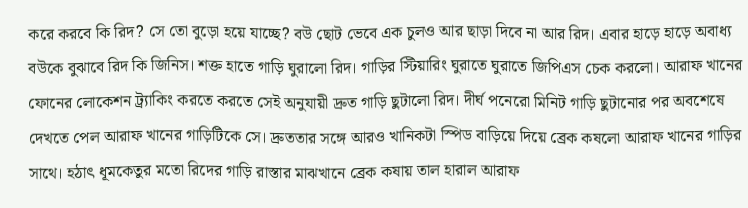করে করবে কি রিদ? সে তো বুড়ো হয়ে যাচ্ছে? বউ ছোট ভেবে এক চুলও আর ছাড়া দিবে না আর রিদ। এবার হাড়ে হাড়ে অবাধ্য বউকে বুঝাবে রিদ কি জিনিস। শক্ত হাতে গাড়ি ঘুরালো রিদ। গাড়ির স্টিয়ারিং ঘুরাতে ঘুরাতে জিপিএস চেক করলো। আরাফ খানের ফোনের লোকেশন ট্র্যাকিং করতে করতে সেই অনুযায়ী দ্রুত গাড়ি ছুটালো রিদ। দীর্ঘ পনেরো মিনিট গাড়ি ছুটানোর পর অবশেষে দেখতে পেল আরাফ খানের গাড়িটিকে সে। দ্রুততার সঙ্গে আরও খানিকটা স্পিড বাড়িয়ে দিয়ে ব্রেক কষলো আরাফ খানের গাড়ির সাথে। হঠাৎ ধূমকেতুর মতো রিদের গাড়ি রাস্তার মাঝখানে ব্রেক কষায় তাল হারাল আরাফ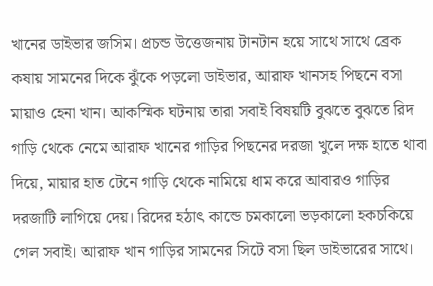খানের ডাইভার জসিম। প্রচন্ড উত্তেজনায় টানটান হয়ে সাথে সাথে ব্রেক কষায় সামনের দিকে ঝুঁকে পড়লো ডাইভার, আরাফ খানসহ পিছনে বসা মায়াও হেনা খান। আকস্মিক ঘটনায় তারা সবাই বিষয়টি বুঝতে বুঝতে রিদ গাড়ি থেকে নেমে আরাফ খানের গাড়ির পিছনের দরজা খুলে দক্ষ হাতে থাবা দিয়ে, মায়ার হাত টেনে গাড়ি থেকে নামিয়ে ধাম করে আবারও গাড়ির দরজাটি লাগিয়ে দেয়। রিদের হঠাৎ কান্ডে চমকালো ভড়কালো হকচকিয়ে গেল সবাই। আরাফ খান গাড়ির সামনের সিটে বসা ছিল ডাইভারের সাথে।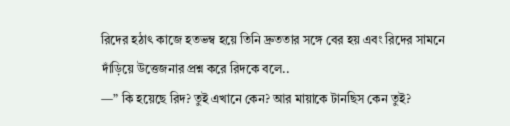রিদের হঠাৎ কাজে হতভম্ব হয়ে তিনি দ্রুততার সঙ্গে বের হয় এবং রিদের সামনে দাঁড়িয়ে উত্তেজনার প্রশ্ন করে রিদকে বলে..
—” কি হয়েছে রিদ? তুই এখানে কেন? আর মায়াকে টানছিস কেন তুই?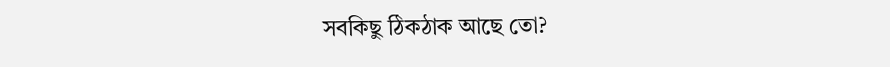সবকিছু ঠিকঠাক আছে তো?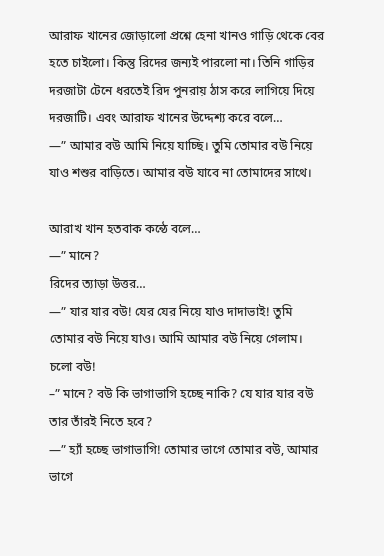আরাফ খানের জোড়ালো প্রশ্নে হেনা খানও গাড়ি থেকে বের হতে চাইলো। কিন্তু রিদের জন্যই পারলো না। তিনি গাড়ির দরজাটা টেনে ধরতেই রিদ পুনরায় ঠাস করে লাগিয়ে দিয়ে দরজাটি। এবং আরাফ খানের উদ্দেশ্য করে বলে…
—” আমার বউ আমি নিয়ে যাচ্ছি। তুমি তোমার বউ নিয়ে যাও শশুর বাড়িতে। আমার বউ যাবে না তোমাদের সাথে।

আরাখ খান হতবাক কন্ঠে বলে…
—” মানে?
রিদের ত্যাড়া উত্তর…
—” যার যার বউ! যের যের নিয়ে যাও দাদাভাই! তুমি তোমার বউ নিয়ে যাও। আমি আমার বউ নিয়ে গেলাম। চলো বউ!
–” মানে? বউ কি ভাগাভাগি হচ্ছে নাকি? যে যার যার বউ তার তাঁরই নিতে হবে?
—” হ্যাঁ হচ্ছে ভাগাভাগি! তোমার ভাগে তোমার বউ, আমার ভাগে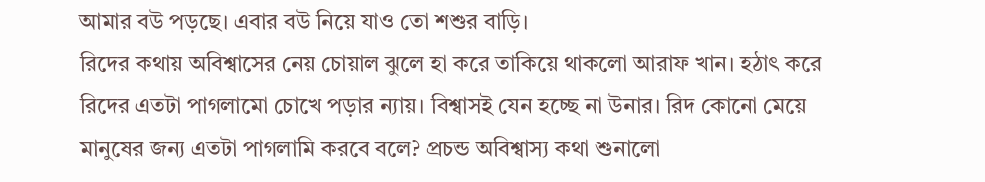আমার বউ পড়ছে। এবার বউ নিয়ে যাও তো শশুর বাড়ি।
রিদের কথায় অবিশ্বাসের নেয় চোয়াল ঝুলে হা করে তাকিয়ে থাকলো আরাফ খান। হঠাৎ করে রিদের এতটা পাগলামো চোখে পড়ার ন্যায়। বিশ্বাসই যেন হচ্ছে না উনার। রিদ কোনো মেয়ে মানুষের জন্য এতটা পাগলামি করবে বলে? প্রচন্ড অবিশ্বাস্য কথা শুনালো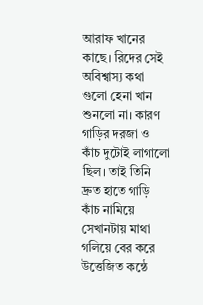আরাফ খানের কাছে। রিদের সেই অবিশ্বাস্য কথা গুলো হেনা খান শুনলো না। কারণ গাড়ির দরজা ও কাঁচ দুটোই লাগালো ছিল। তাই তিনি দ্রুত হাতে গাড়ি কাঁচ নামিয়ে সেখানটায় মাথা গলিয়ে বের করে উত্তেজিত কন্ঠে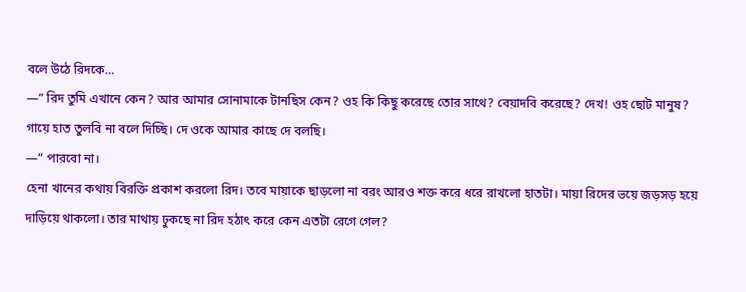বলে উঠে রিদকে…
—” রিদ তুমি এখানে কেন? আর আমার সোনামাকে টানছিস কেন? ওহ কি কিছু করেছে তোর সাথে? বেয়াদবি করেছে? দেখ! ওহ ছোট মানুষ? গায়ে হাত তুলবি না বলে দিচ্ছি। দে ওকে আমার কাছে দে বলছি।
—” পারবো না।
হেনা খানের কথায় বিরক্তি প্রকাশ করলো রিদ। তবে মায়াকে ছাড়লো না বরং আরও শক্ত করে ধরে রাখলো হাতটা। মায়া রিদের ভয়ে জড়সড় হয়ে দাড়িয়ে থাকলো। তার মাথায় ঢুকছে না রিদ হঠাৎ করে কেন এতটা রেগে গেল?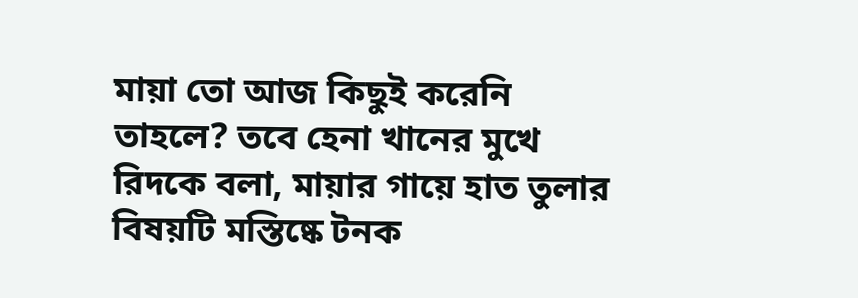মায়া তো আজ কিছুই করেনি তাহলে? তবে হেনা খানের মুখে রিদকে বলা, মায়ার গায়ে হাত তুলার বিষয়টি মস্তিষ্কে টনক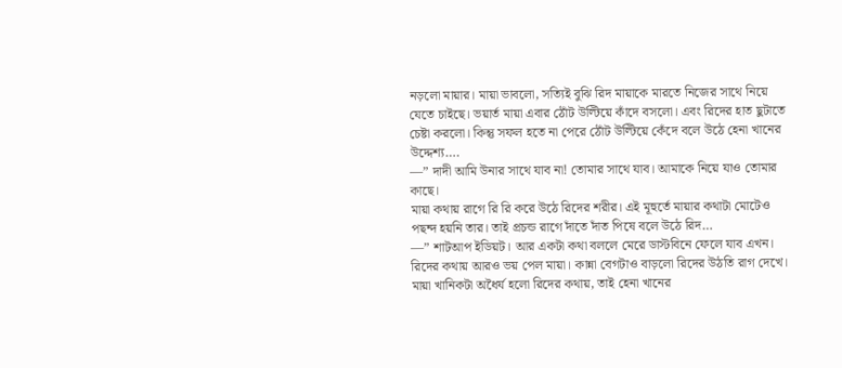নড়লো মায়ার। মায়া ভাবলো, সত্যিই বুঝি রিদ মায়াকে মারতে নিজের সাথে নিয়ে যেতে চাইছে। ভয়ার্ত মায়া এবার ঠোঁট উল্টিয়ে কাঁদে বসলো। এবং রিদের হাত ছুটাতে চেষ্টা করলো। কিন্তু সফল হতে না পেরে ঠোঁট উল্টিয়ে কেঁদে বলে উঠে হেনা খানের উদ্দেশ্য….
—” দাদী আমি উনার সাথে যাব না! তোমার সাথে যাব। আমাকে নিয়ে যাও তোমার কাছে।
মায়া কথায় রাগে রি রি করে উঠে রিদের শরীর। এই মূহুর্তে মায়ার কথাটা মোটেও পছন্দ হয়নি তার। তাই প্রচন্ড রাগে দাঁতে দাঁত পিষে বলে উঠে রিদ…
—” শাটআপ ইডিয়ট। আর একটা কথা বললে মেরে ডাস্টবিনে ফেলে যাব এখন।
রিদের কথায় আরও ভয় পেল মায়া। কান্না বেগটাও বাড়লো রিদের উঠতি রাগ দেখে। মায়া খানিকটা অধৈর্য হলো রিদের কথায়, তাই হেনা খানের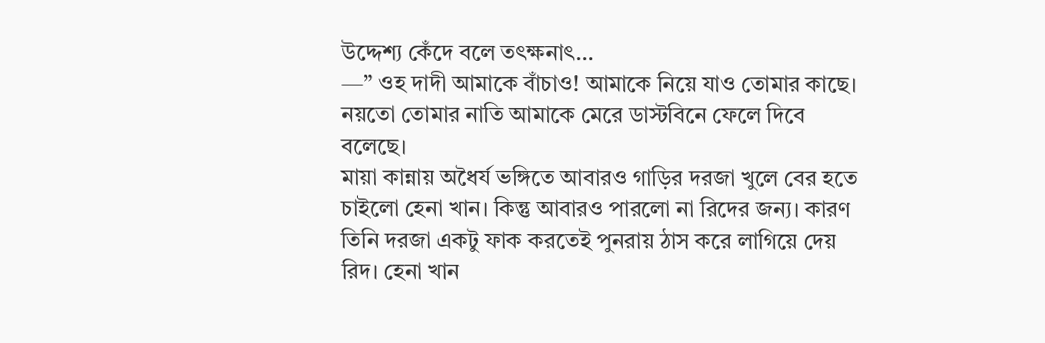উদ্দেশ্য কেঁদে বলে তৎক্ষনাৎ…
—” ওহ দাদী আমাকে বাঁচাও! আমাকে নিয়ে যাও তোমার কাছে। নয়তো তোমার নাতি আমাকে মেরে ডাস্টবিনে ফেলে দিবে বলেছে।
মায়া কান্নায় অধৈর্য ভঙ্গিতে আবারও গাড়ির দরজা খুলে বের হতে চাইলো হেনা খান। কিন্তু আবারও পারলো না রিদের জন্য। কারণ তিনি দরজা একটু ফাক করতেই পুনরায় ঠাস করে লাগিয়ে দেয় রিদ। হেনা খান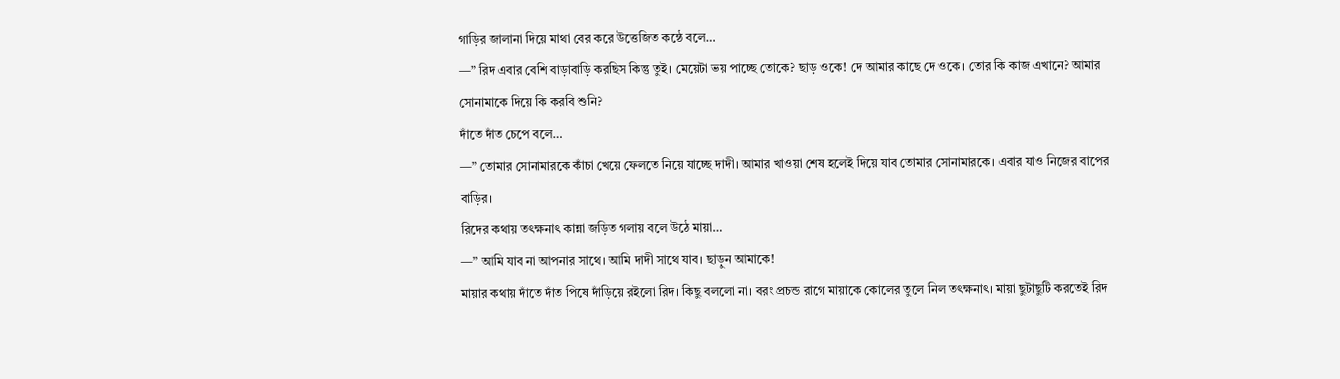গাড়ির জালানা দিয়ে মাথা বের করে উত্তেজিত কন্ঠে বলে…
—” রিদ এবার বেশি বাড়াবাড়ি করছিস কিন্তু তুই। মেয়েটা ভয় পাচ্ছে তোকে? ছাড় ওকে! দে আমার কাছে দে ওকে। তোর কি কাজ এখানে? আমার সোনামাকে দিয়ে কি করবি শুনি?
দাঁতে দাঁত চেপে বলে…
—” তোমার সোনামারকে কাঁচা খেয়ে ফেলতে নিয়ে যাচ্ছে দাদী। আমার খাওয়া শেষ হলেই দিয়ে যাব তোমার সোনামারকে। এবার যাও নিজের বাপের বাড়ির।
রিদের কথায় তৎক্ষনাৎ কান্না জড়িত গলায় বলে উঠে মায়া…
—” আমি যাব না আপনার সাথে। আমি দাদী সাথে যাব। ছাড়ুন আমাকে!
মায়ার কথায় দাঁতে দাঁত পিষে দাঁড়িয়ে রইলো রিদ। কিছু বললো না। বরং প্রচন্ড রাগে মায়াকে কোলের তুলে নিল তৎক্ষনাৎ। মায়া ছুটাছুটি করতেই রিদ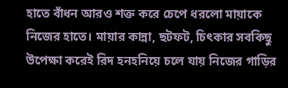হাতে বাঁধন আরও শক্ত করে চেপে ধরলো মায়াকে নিজের হাতে। মায়ার কান্না, ছটফট, চিৎকার সবকিছু উপেক্ষা করেই রিদ হনহনিয়ে চলে যায় নিজের গাড়ির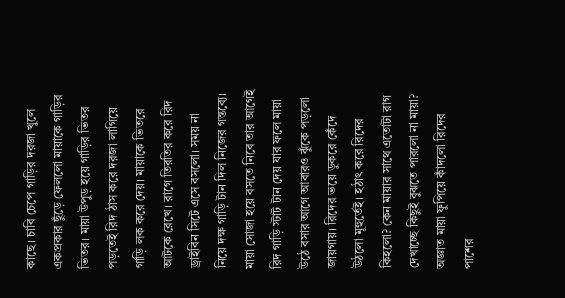কাছে। চাবি চেপে গাড়ির দরজা খুলে একপ্রকার ছুঁড়ে ফেললো মায়াকে গাড়ির ভিতর। মায়া উপুড় হয়ে গাড়ির ভিতর পড়তেই রিদ ঠাস করে দরজা লাগিয়ে গাড়ি লক করে দেয়। মায়াকে ভিতরে আটকে রেখে। রাগে তিরতির করে রিদ ড্রাইবিন সিটে এসে বসলো। সময় না নিয়ে দক্ষ গাড়ি টান দিল নিজের গন্তব্যে। মায়া সোজা হয়ে বসতে নিবে তার আগেই রিদ গাড়ি স্টাট টান দেয় যার ফলে মায়া উঠে বসার আগে আবারও ঝুঁকে পড়লো জায়গায়। রিদের ভয়ে ডুকরে কেঁদে উঠলো মূহুর্তেই। হঠাৎ করে রিদের কিহলো? কেন মায়ার সাথে এতোটা রাগ দেখাচ্ছে কিছুই বুঝতে পারলো না মায়া? অজ্ঞাত মায়া ফুপিয়ে কাঁদলো রিদের পাশের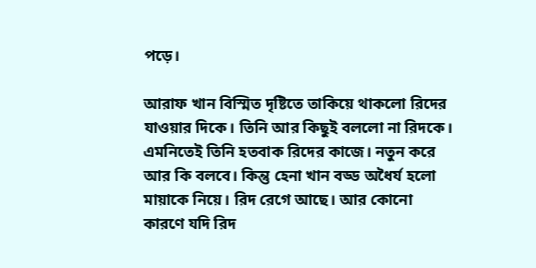পড়ে।

আরাফ খান বিস্মিত দৃষ্টিতে তাকিয়ে থাকলো রিদের যাওয়ার দিকে। তিনি আর কিছুই বললো না রিদকে। এমনিতেই তিনি হতবাক রিদের কাজে। নতুন করে আর কি বলবে। কিন্তু হেনা খান বড্ড অধৈর্য হলো মায়াকে নিয়ে। রিদ রেগে আছে। আর কোনো কারণে যদি রিদ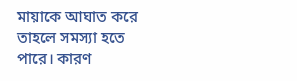মায়াকে আঘাত করে তাহলে সমস্যা হতে পারে। কারণ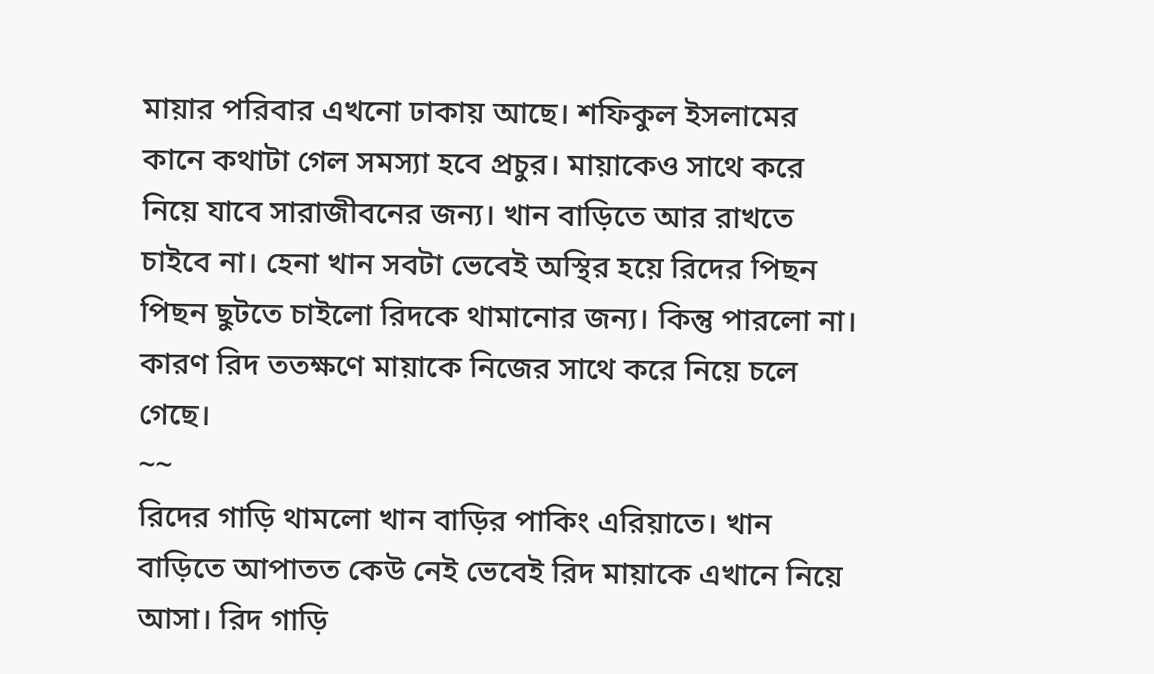মায়ার পরিবার এখনো ঢাকায় আছে। শফিকুল ইসলামের কানে কথাটা গেল সমস্যা হবে প্রচুর। মায়াকেও সাথে করে নিয়ে যাবে সারাজীবনের জন্য। খান বাড়িতে আর রাখতে চাইবে না। হেনা খান সবটা ভেবেই অস্থির হয়ে রিদের পিছন পিছন ছুটতে চাইলো রিদকে থামানোর জন্য। কিন্তু পারলো না। কারণ রিদ ততক্ষণে মায়াকে নিজের সাথে করে নিয়ে চলে গেছে।
~~
রিদের গাড়ি থামলো খান বাড়ির পাকিং এরিয়াতে। খান বাড়িতে আপাতত কেউ নেই ভেবেই রিদ মায়াকে এখানে নিয়ে আসা। রিদ গাড়ি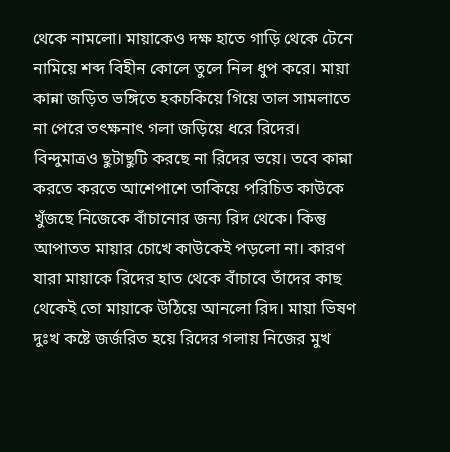থেকে নামলো। মায়াকেও দক্ষ হাতে গাড়ি থেকে টেনে নামিয়ে শব্দ বিহীন কোলে তুলে নিল ধুপ করে। মায়া কান্না জড়িত ভঙ্গিতে হকচকিয়ে গিয়ে তাল সামলাতে না পেরে তৎক্ষনাৎ গলা জড়িয়ে ধরে রিদের। বিন্দুমাত্রও ছুটাছুটি করছে না রিদের ভয়ে। তবে কান্না করতে করতে আশেপাশে তাকিয়ে পরিচিত কাউকে খুঁজছে নিজেকে বাঁচানোর জন্য রিদ থেকে। কিন্তু আপাতত মায়ার চোখে কাউকেই পড়লো না। কারণ যারা মায়াকে রিদের হাত থেকে বাঁচাবে তাঁদের কাছ থেকেই তো মায়াকে উঠিয়ে আনলো রিদ। মায়া ভিষণ দুঃখ কষ্টে জর্জরিত হয়ে রিদের গলায় নিজের মুখ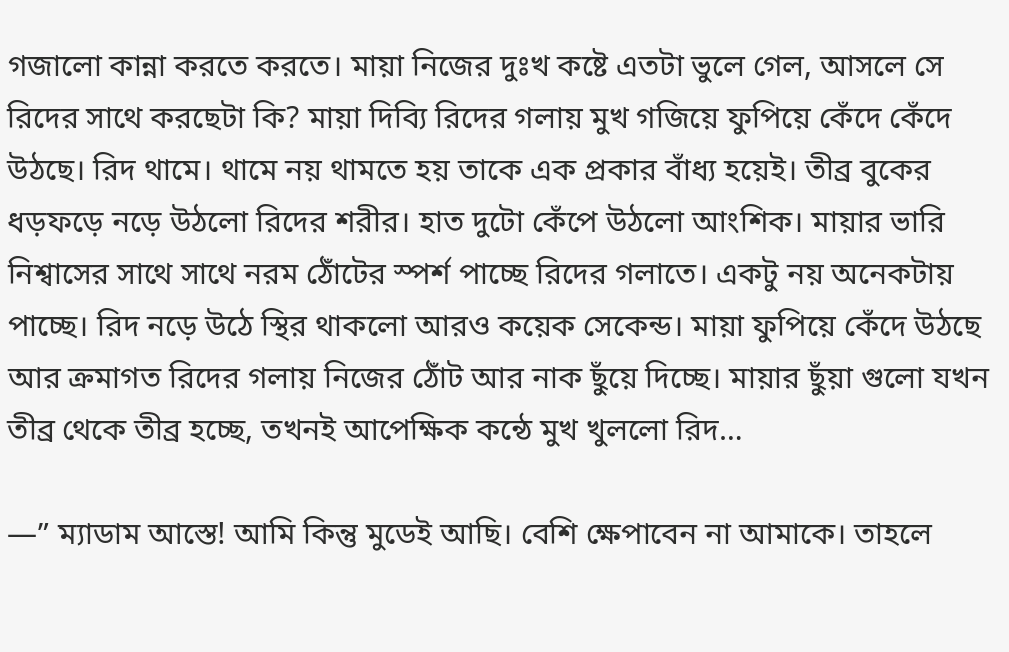গজালো কান্না করতে করতে। মায়া নিজের দুঃখ কষ্টে এতটা ভুলে গেল, আসলে সে রিদের সাথে করছেটা কি? মায়া দিব্যি রিদের গলায় মুখ গজিয়ে ফুপিয়ে কেঁদে কেঁদে উঠছে। রিদ থামে। থামে নয় থামতে হয় তাকে এক প্রকার বাঁধ্য হয়েই। তীব্র বুকের ধড়ফড়ে নড়ে উঠলো রিদের শরীর। হাত দুটো কেঁপে উঠলো আংশিক। মায়ার ভারি নিশ্বাসের সাথে সাথে নরম ঠোঁটের স্পর্শ পাচ্ছে রিদের গলাতে। একটু নয় অনেকটায় পাচ্ছে। রিদ নড়ে উঠে স্থির থাকলো আরও কয়েক সেকেন্ড। মায়া ফুপিয়ে কেঁদে উঠছে আর ক্রমাগত রিদের গলায় নিজের ঠোঁট আর নাক ছুঁয়ে দিচ্ছে। মায়ার ছুঁয়া গুলো যখন তীব্র থেকে তীব্র হচ্ছে, তখনই আপেক্ষিক কন্ঠে মুখ খুললো রিদ…

—” ম্যাডাম আস্তে! আমি কিন্তু মুডেই আছি। বেশি ক্ষেপাবেন না আমাকে। তাহলে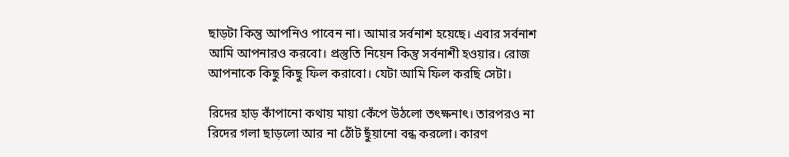ছাড়টা কিন্তু আপনিও পাবেন না। আমার সর্বনাশ হয়েছে। এবার সর্বনাশ আমি আপনারও করবো। প্রস্তুতি নিয়েন কিন্তু সর্বনাশী হওয়ার। রোজ আপনাকে কিছু কিছু ফিল করাবো। যেটা আমি ফিল করছি সেটা।

রিদের হাড় কাঁপানো কথায় মায়া কেঁপে উঠলো তৎক্ষনাৎ। তারপরও না রিদের গলা ছাড়লো আর না ঠোঁট ছুঁয়ানো বন্ধ করলো। কারণ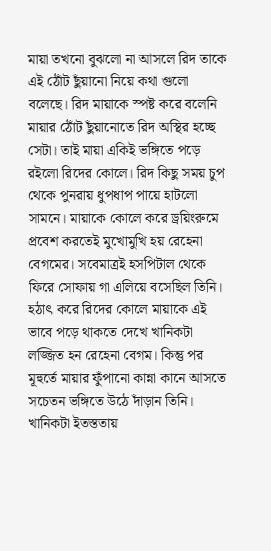মায়া তখনো বুঝলো না আসলে রিদ তাকে এই ঠোঁট ছুঁয়ানো নিয়ে কথা গুলো বলেছে। রিদ মায়াকে স্পষ্ট করে বলেনি মায়ার ঠোঁট ছুঁয়ানোতে রিদ অস্থির হচ্ছে সেটা। তাই মায়া একিই ভঙ্গিতে পড়ে রইলো রিদের কোলে। রিদ কিছু সময় চুপ থেকে পুনরায় ধুপধাপ পায়ে হাটলো সামনে। মায়াকে কোলে করে ড্রয়িংরুমে প্রবেশ করতেই মুখোমুখি হয় রেহেনা বেগমের। সবেমাত্রই হসপিটাল থেকে ফিরে সোফায় গা এলিয়ে বসেছিল তিনি। হঠাৎ করে রিদের কোলে মায়াকে এই ভাবে পড়ে থাকতে দেখে খানিকটা লজ্জিত হন রেহেনা বেগম। কিন্তু পর মূহুর্তে মায়ার ফুঁপানো কান্না কানে আসতে সচেতন ভঙ্গিতে উঠে দাঁড়ান তিনি। খানিকটা ইতস্ততায়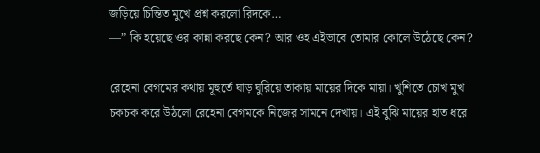জড়িয়ে চিন্তিত মুখে প্রশ্ন করলো রিদকে…
—” কি হয়েছে ওর কান্না করছে কেন? আর ওহ এইভাবে তোমার কোলে উঠেছে কেন?

রেহেনা বেগমের কথায় মূহুর্তে ঘাড় ঘুরিয়ে তাকায় মায়ের দিকে মায়া। খুশিতে চোখ মুখ চকচক করে উঠলো রেহেনা বেগমকে নিজের সামনে দেখায়। এই বুঝি মায়ের হাত ধরে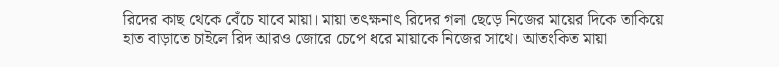রিদের কাছ থেকে বেঁচে যাবে মায়া। মায়া তৎক্ষনাৎ রিদের গলা ছেড়ে নিজের মায়ের দিকে তাকিয়ে হাত বাড়াতে চাইলে রিদ আরও জোরে চেপে ধরে মায়াকে নিজের সাথে। আতংকিত মায়া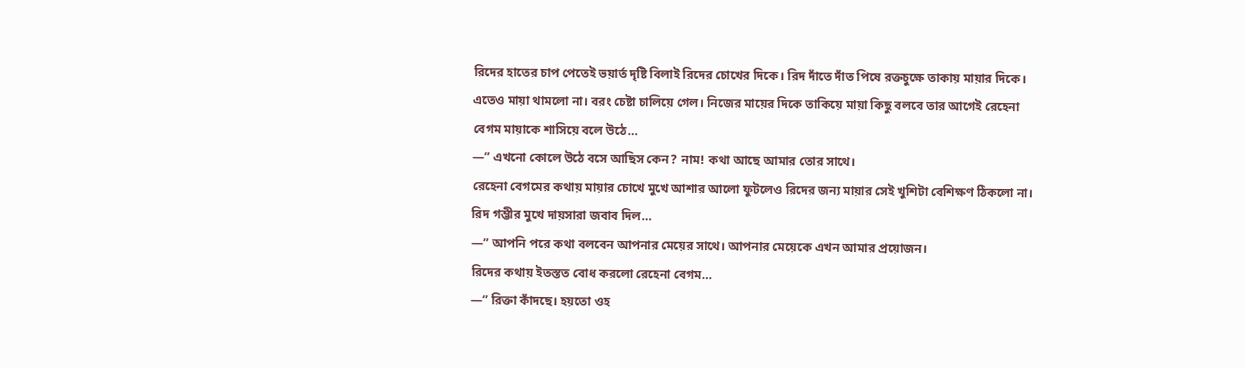রিদের হাতের চাপ পেতেই ভয়ার্ত দৃষ্টি বিলাই রিদের চোখের দিকে। রিদ দাঁতে দাঁত পিষে রক্তচুক্ষে তাকায় মায়ার দিকে। এতেও মায়া থামলো না। বরং চেষ্টা চালিয়ে গেল। নিজের মায়ের দিকে তাকিয়ে মায়া কিছু বলবে তার আগেই রেহেনা বেগম মায়াকে শাসিয়ে বলে উঠে…
—” এখনো কোলে উঠে বসে আছিস কেন? নাম! কথা আছে আমার তোর সাথে।
রেহেনা বেগমের কথায় মায়ার চোখে মুখে আশার আলো ফুটলেও রিদের জন্য মায়ার সেই খুশিটা বেশিক্ষণ ঠিকলো না। রিদ গম্ভীর মুখে দায়সারা জবাব দিল…
—” আপনি পরে কথা বলবেন আপনার মেয়ের সাথে। আপনার মেয়েকে এখন আমার প্রয়োজন।
রিদের কথায় ইতস্তত বোধ করলো রেহেনা বেগম…
—” রিক্তা কাঁদছে। হয়তো ওহ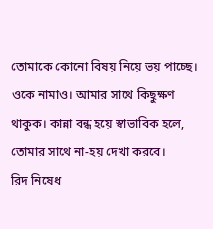তোমাকে কোনো বিষয় নিয়ে ভয় পাচ্ছে। ওকে নামাও। আমার সাথে কিছুক্ষণ থাকুক। কান্না বন্ধ হয়ে স্বাভাবিক হলে, তোমার সাথে না-হয় দেখা করবে।
রিদ নিষেধ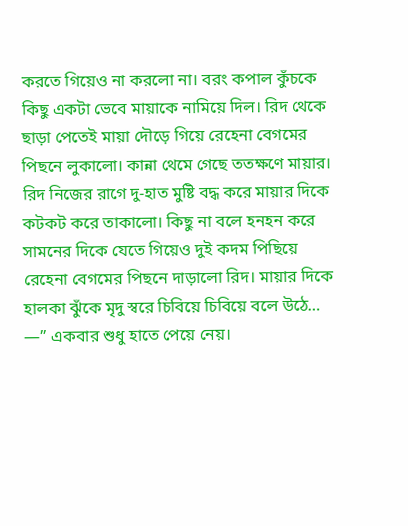করতে গিয়েও না করলো না। বরং কপাল কুঁচকে কিছু একটা ভেবে মায়াকে নামিয়ে দিল। রিদ থেকে ছাড়া পেতেই মায়া দৌড়ে গিয়ে রেহেনা বেগমের পিছনে লুকালো। কান্না থেমে গেছে ততক্ষণে মায়ার। রিদ নিজের রাগে দু-হাত মুষ্টি বদ্ধ করে মায়ার দিকে কটকট করে তাকালো। কিছু না বলে হনহন করে সামনের দিকে যেতে গিয়েও দুই কদম পিছিয়ে রেহেনা বেগমের পিছনে দাড়ালো রিদ। মায়ার দিকে হালকা ঝুঁকে মৃদু স্বরে চিবিয়ে চিবিয়ে বলে উঠে…
—” একবার শুধু হাতে পেয়ে নেয়।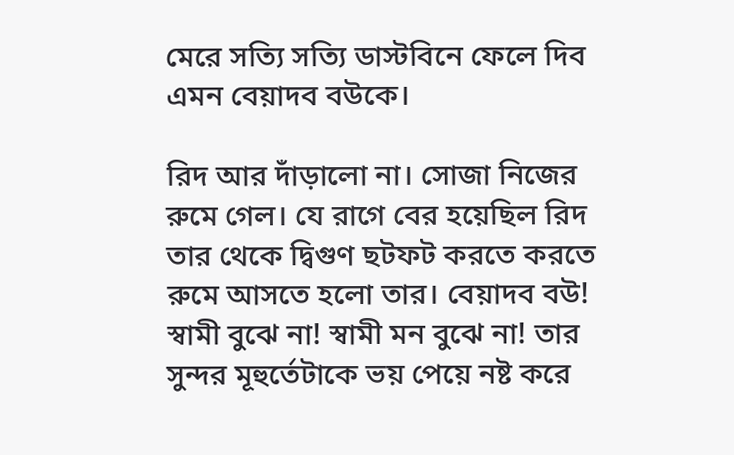মেরে সত্যি সত্যি ডাস্টবিনে ফেলে দিব এমন বেয়াদব বউকে।

রিদ আর দাঁড়ালো না। সোজা নিজের রুমে গেল। যে রাগে বের হয়েছিল রিদ তার থেকে দ্বিগুণ ছটফট করতে করতে রুমে আসতে হলো তার। বেয়াদব বউ! স্বামী বুঝে না! স্বামী মন বুঝে না! তার সুন্দর মূহুর্তেটাকে ভয় পেয়ে নষ্ট করে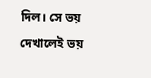দিল। সে ভয় দেখালেই ভয়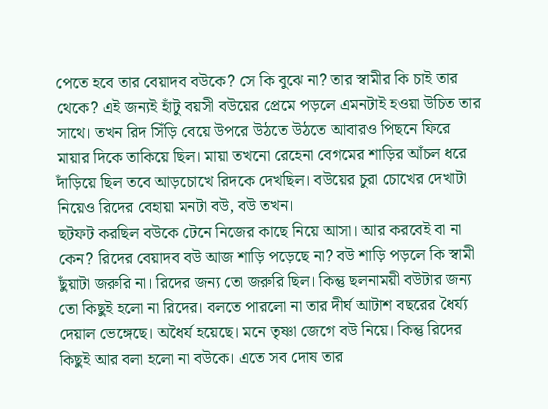পেতে হবে তার বেয়াদব বউকে? সে কি বুঝে না? তার স্বামীর কি চাই তার থেকে? এই জন্যই হাঁটু বয়সী বউয়ের প্রেমে পড়লে এমনটাই হওয়া উচিত তার সাথে। তখন রিদ সিঁড়ি বেয়ে উপরে উঠতে উঠতে আবারও পিছনে ফিরে মায়ার দিকে তাকিয়ে ছিল। মায়া তখনো রেহেনা বেগমের শাড়ির আঁচল ধরে দাঁড়িয়ে ছিল তবে আড়চোখে রিদকে দেখছিল। বউয়ের চুরা চোখের দেখাটা নিয়েও রিদের বেহায়া মনটা বউ, বউ তখন।
ছটফট করছিল বউকে টেনে নিজের কাছে নিয়ে আসা। আর করবেই বা না কেন? রিদের বেয়াদব বউ আজ শাড়ি পড়েছে না? বউ শাড়ি পড়লে কি স্বামী ছুঁয়াটা জরুরি না। রিদের জন্য তো জরুরি ছিল। কিন্তু ছলনাময়ী বউটার জন্য তো কিছুই হলো না রিদের। বলতে পারলো না তার দীর্ঘ আটাশ বছরের ধৈর্য্য দেয়াল ভেঙ্গেছে। অধৈর্য হয়েছে। মনে তৃষ্ণা জেগে বউ নিয়ে। কিন্তু রিদের কিছুই আর বলা হলো না বউকে। এতে সব দোষ তার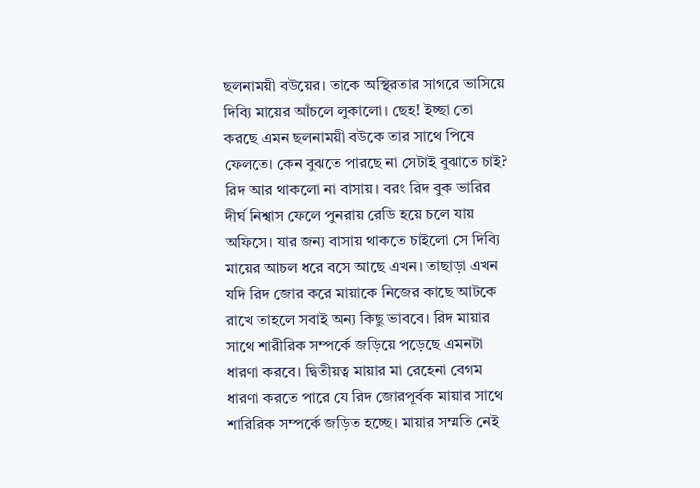ছলনাময়ী বউয়ের। তাকে অস্থিরতার সাগরে ভাসিয়ে দিব্যি মায়ের আঁচলে লুকালো। ছেহ! ইচ্ছা তো করছে এমন ছলনাময়ী বউকে তার সাথে পিষে ফেলতে। কেন বুঝতে পারছে না সেটাই বুঝাতে চাই? রিদ আর থাকলো না বাসায়। বরং রিদ বুক ভারির দীর্ঘ নিশ্বাস ফেলে পুনরায় রেডি হয়ে চলে যায় অফিসে। যার জন্য বাসায় থাকতে চাইলো সে দিব্যি মায়ের আচল ধরে বসে আছে এখন। তাছাড়া এখন যদি রিদ জোর করে মায়াকে নিজের কাছে আটকে রাখে তাহলে সবাই অন্য কিছু ভাববে। রিদ মায়ার সাথে শারীরিক সম্পর্কে জড়িয়ে পড়েছে এমনটা ধারণা করবে। দ্বিতীয়ত্ব মায়ার মা রেহেনা বেগম ধারণা করতে পারে যে রিদ জোরপূর্বক মায়ার সাথে শারিরিক সম্পর্কে জড়িত হচ্ছে। মায়ার সম্মতি নেই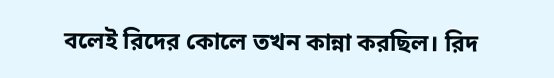বলেই রিদের কোলে তখন কান্না করছিল। রিদ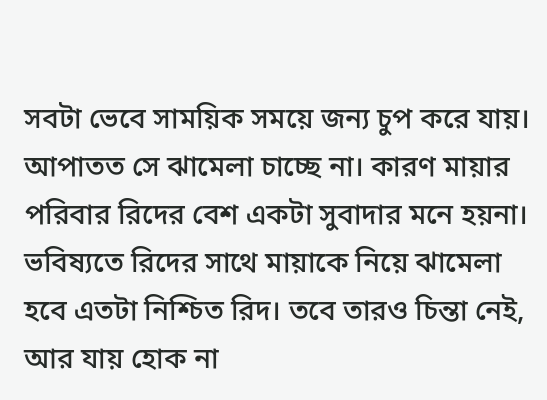সবটা ভেবে সাময়িক সময়ে জন্য চুপ করে যায়। আপাতত সে ঝামেলা চাচ্ছে না। কারণ মায়ার পরিবার রিদের বেশ একটা সুবাদার মনে হয়না। ভবিষ্যতে রিদের সাথে মায়াকে নিয়ে ঝামেলা হবে এতটা নিশ্চিত রিদ। তবে তারও চিন্তা নেই, আর যায় হোক না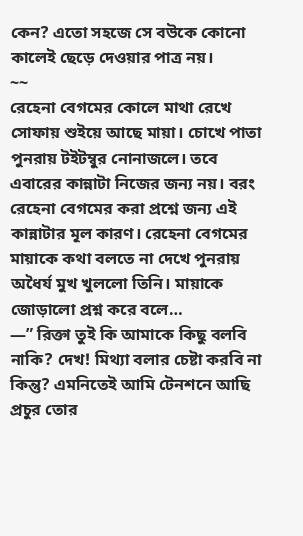কেন? এতো সহজে সে বউকে কোনো কালেই ছেড়ে দেওয়ার পাত্র নয়।
~~
রেহেনা বেগমের কোলে মাথা রেখে সোফায় শুইয়ে আছে মায়া। চোখে পাতা পুনরায় টইটম্বুর নোনাজলে। তবে এবারের কান্নাটা নিজের জন্য নয়। বরং রেহেনা বেগমের করা প্রশ্নে জন্য এই কান্নাটার মূল কারণ। রেহেনা বেগমের মায়াকে কথা বলতে না দেখে পুনরায় অধৈর্য মুখ খুললো তিনি। মায়াকে জোড়ালো প্রশ্ন করে বলে…
—” রিক্তা তুই কি আমাকে কিছু বলবি নাকি? দেখ! মিথ্যা বলার চেষ্টা করবি না কিন্তু? এমনিতেই আমি টেনশনে আছি প্রচুর তোর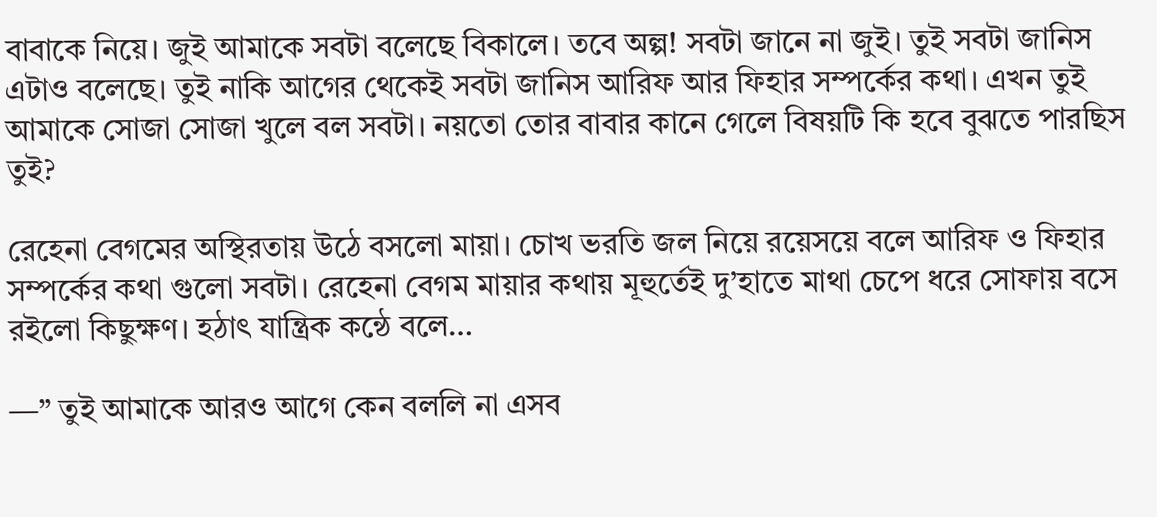বাবাকে নিয়ে। জুই আমাকে সবটা বলেছে বিকালে। তবে অল্প! সবটা জানে না জুই। তুই সবটা জানিস এটাও বলেছে। তুই নাকি আগের থেকেই সবটা জানিস আরিফ আর ফিহার সম্পর্কের কথা। এখন তুই আমাকে সোজা সোজা খুলে বল সবটা। নয়তো তোর বাবার কানে গেলে বিষয়টি কি হবে বুঝতে পারছিস তুই?

রেহেনা বেগমের অস্থিরতায় উঠে বসলো মায়া। চোখ ভরতি জল নিয়ে রয়েসয়ে বলে আরিফ ও ফিহার সম্পর্কের কথা গুলো সবটা। রেহেনা বেগম মায়ার কথায় মূহুর্তেই দু’হাতে মাথা চেপে ধরে সোফায় বসে রইলো কিছুক্ষণ। হঠাৎ যান্ত্রিক কন্ঠে বলে…

—” তুই আমাকে আরও আগে কেন বললি না এসব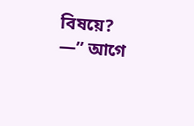বিষয়ে?
—” আগে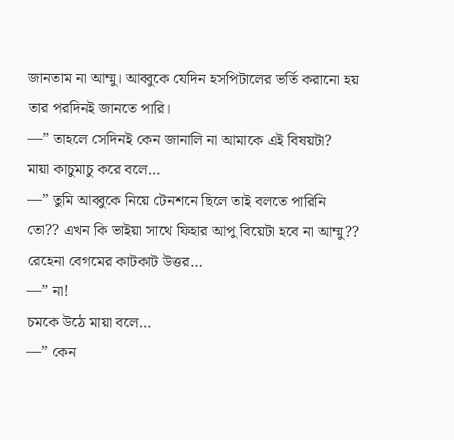জানতাম না আম্মু। আব্বুকে যেদিন হসপিটালের ভর্তি করানো হয় তার পরদিনই জানতে পারি।
—” তাহলে সেদিনই কেন জানালি না আমাকে এই বিষয়টা?
মায়া কাচুমাচু করে বলে…
—” তুমি আব্বুকে নিয়ে টেনশনে ছিলে তাই বলতে পারিনি তো?? এখন কি ভাইয়া সাথে ফিহার আপু বিয়েটা হবে না আম্মু??
রেহেনা বেগমের কাটকাট উত্তর…
—” না!
চমকে উঠে মায়া বলে…
—” কেন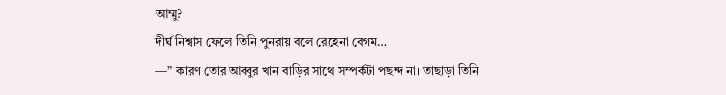আম্মু?
দীর্ঘ নিশ্বাস ফেলে তিনি পুনরায় বলে রেহেনা বেগম…
—” কারণ তোর আব্বুর খান বাড়ির সাথে সম্পর্কটা পছন্দ না। তাছাড়া তিনি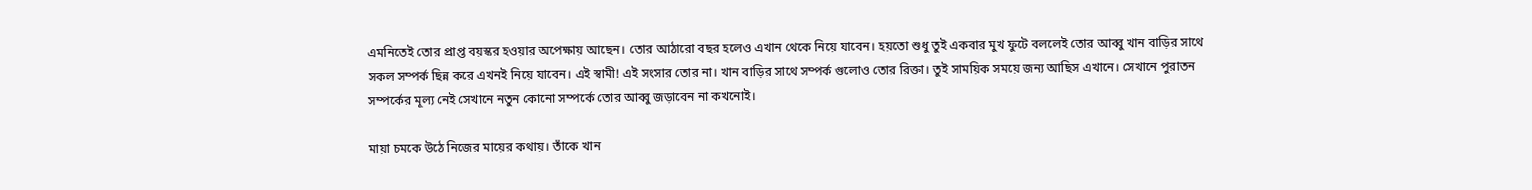এমনিতেই তোর প্রাপ্ত বয়স্কর হওয়ার অপেক্ষায় আছেন। তোর আঠারো বছর হলেও এখান থেকে নিয়ে যাবেন। হয়তো শুধু তুই একবার মুখ ফুটে বললেই তোর আব্বু খান বাড়ির সাথে সকল সম্পর্ক ছিন্ন করে এখনই নিয়ে যাবেন। এই স্বামী! এই সংসার তোর না। খান বাড়ির সাথে সম্পর্ক গুলোও তোর রিক্তা। তুই সাময়িক সময়ে জন্য আছিস এখানে। সেখানে পুরাতন সম্পর্কের মূল্য নেই সেখানে নতুন কোনো সম্পর্কে তোর আব্বু জড়াবেন না কখনোই।

মায়া চমকে উঠে নিজের মায়ের কথায়। তাঁকে খান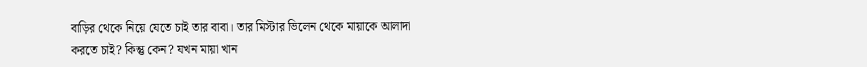বাড়ির থেকে নিয়ে যেতে চাই তার বাবা। তার মিস্টার ভিলেন থেকে মায়াকে আলাদা করতে চাই? কিন্তু কেন? যখন মায়া খান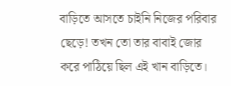বাড়িতে আসতে চাইনি নিজের পরিবার ছেড়ে! তখন তো তার বাবাই জোর করে পাঠিয়ে ছিল এই খান বাড়িতে।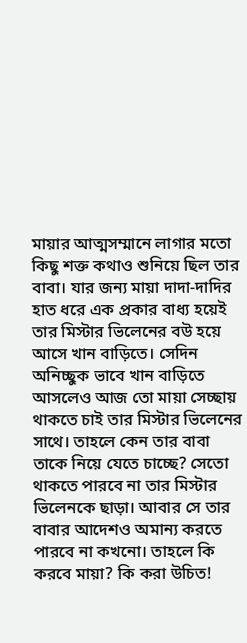মায়ার আত্মসম্মানে লাগার মতো কিছু শক্ত কথাও শুনিয়ে ছিল তার বাবা। যার জন্য মায়া দাদা-দাদির হাত ধরে এক প্রকার বাধ্য হয়েই তার মিস্টার ভিলেনের বউ হয়ে আসে খান বাড়িতে। সেদিন অনিচ্ছুক ভাবে খান বাড়িতে আসলেও আজ তো মায়া সেচ্ছায় থাকতে চাই তার মিস্টার ভিলেনের সাথে। তাহলে কেন তার বাবা তাকে নিয়ে যেতে চাচ্ছে? সেতো থাকতে পারবে না তার মিস্টার ভিলেনকে ছাড়া। আবার সে তার বাবার আদেশও অমান্য করতে পারবে না কখনো। তাহলে কি করবে মায়া? কি করা উচিত!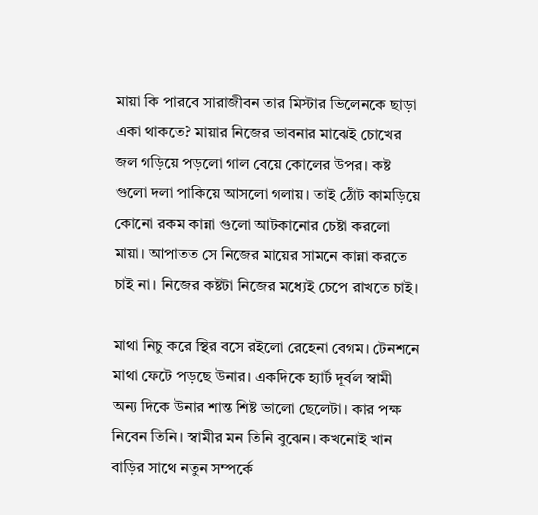মায়া কি পারবে সারাজীবন তার মিস্টার ভিলেনকে ছাড়া একা থাকতে? মায়ার নিজের ভাবনার মাঝেই চোখের জল গড়িয়ে পড়লো গাল বেয়ে কোলের উপর। কষ্ট গুলো দলা পাকিয়ে আসলো গলায়। তাই ঠোঁট কামড়িয়ে কোনো রকম কান্না গুলো আটকানোর চেষ্টা করলো মায়া। আপাতত সে নিজের মায়ের সামনে কান্না করতে চাই না। নিজের কষ্টটা নিজের মধ্যেই চেপে রাখতে চাই।

মাথা নিচু করে স্থির বসে রইলো রেহেনা বেগম। টেনশনে মাথা ফেটে পড়ছে উনার। একদিকে হ্যার্ট দূর্বল স্বামী অন্য দিকে উনার শান্ত শিষ্ট ভালো ছেলেটা। কার পক্ষ নিবেন তিনি। স্বামীর মন তিনি বুঝেন। কখনোই খান বাড়ির সাথে নতুন সম্পর্কে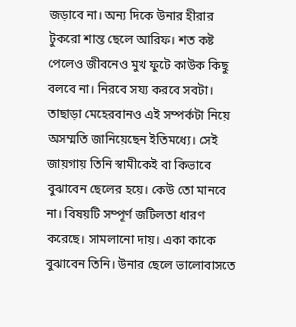জড়াবে না। অন্য দিকে উনার হীরার টুকরো শান্ত ছেলে আরিফ। শত কষ্ট পেলেও জীবনেও মুখ ফুটে কাউক কিছু বলবে না। নিরবে সয্য করবে সবটা। তাছাড়া মেহেরবানও এই সম্পর্কটা নিয়ে অসম্মতি জানিয়েছেন ইতিমধ্যে। সেই জায়গায় তিনি স্বামীকেই বা কিভাবে বুঝাবেন ছেলের হয়ে। কেউ তো মানবে না। বিষয়টি সম্পূর্ণ জটিলতা ধারণ করেছে। সামলানো দায়। একা কাকে বুঝাবেন তিনি। উনার ছেলে ভালোবাসতে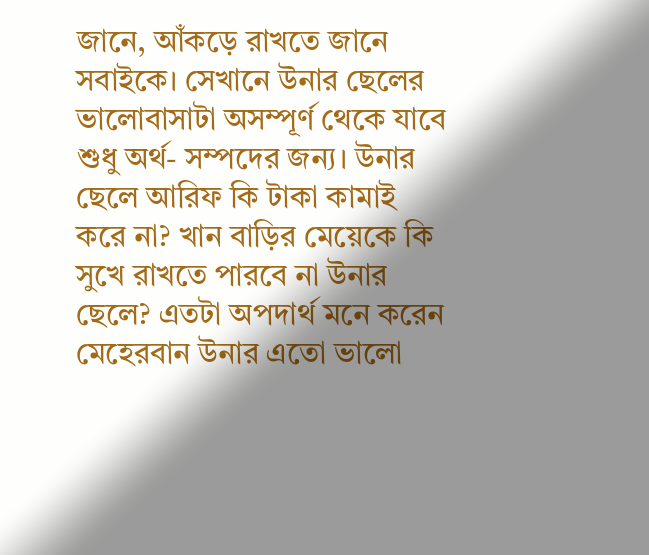জানে, আঁকড়ে রাখতে জানে সবাইকে। সেখানে উনার ছেলের ভালোবাসাটা অসম্পূর্ণ থেকে যাবে শুধু অর্থ- সম্পদের জন্য। উনার ছেলে আরিফ কি টাকা কামাই করে না? খান বাড়ির মেয়েকে কি সুখে রাখতে পারবে না উনার ছেলে? এতটা অপদার্থ মনে করেন মেহেরবান উনার এতো ভালো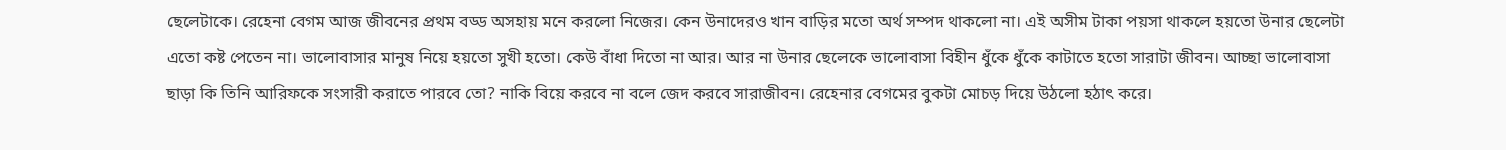ছেলেটাকে। রেহেনা বেগম আজ জীবনের প্রথম বড্ড অসহায় মনে করলো নিজের। কেন উনাদেরও খান বাড়ির মতো অর্থ সম্পদ থাকলো না। এই অসীম টাকা পয়সা থাকলে হয়তো উনার ছেলেটা এতো কষ্ট পেতেন না। ভালোবাসার মানুষ নিয়ে হয়তো সুখী হতো। কেউ বাঁধা দিতো না আর। আর না উনার ছেলেকে ভালোবাসা বিহীন ধুঁকে ধুঁকে কাটাতে হতো সারাটা জীবন। আচ্ছা ভালোবাসা ছাড়া কি তিনি আরিফকে সংসারী করাতে পারবে তো? নাকি বিয়ে করবে না বলে জেদ করবে সারাজীবন। রেহেনার বেগমের বুকটা মোচড় দিয়ে উঠলো হঠাৎ করে।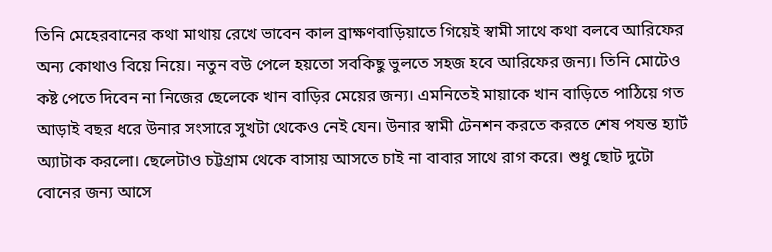তিনি মেহেরবানের কথা মাথায় রেখে ভাবেন কাল ব্রাক্ষণবাড়িয়াতে গিয়েই স্বামী সাথে কথা বলবে আরিফের অন্য কোথাও বিয়ে নিয়ে। নতুন বউ পেলে হয়তো সবকিছু ভুলতে সহজ হবে আরিফের জন্য। তিনি মোটেও কষ্ট পেতে দিবেন না নিজের ছেলেকে খান বাড়ির মেয়ের জন্য। এমনিতেই মায়াকে খান বাড়িতে পাঠিয়ে গত আড়াই বছর ধরে উনার সংসারে সুখটা থেকেও নেই যেন। উনার স্বামী টেনশন করতে করতে শেষ পযন্ত হ্যার্ট অ্যাটাক করলো। ছেলেটাও চট্টগ্রাম থেকে বাসায় আসতে চাই না বাবার সাথে রাগ করে। শুধু ছোট দুটো বোনের জন্য আসে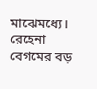মাঝেমধ্যে। রেহেনা বেগমের বড়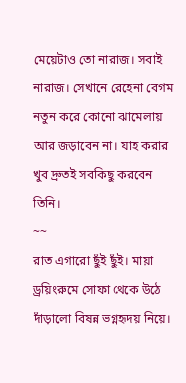মেয়েটাও তো নারাজ। সবাই নারাজ। সেখানে রেহেনা বেগম নতুন করে কোনো ঝামেলায় আর জড়াবেন না। যাহ করার খুব দ্রুতই সবকিছু করবেন তিনি।
~~
রাত এগারো ছুঁই ছুঁই। মায়া ড্রয়িংরুমে সোফা থেকে উঠে দাঁড়ালো বিষন্ন ভগ্নহৃদয় নিয়ে।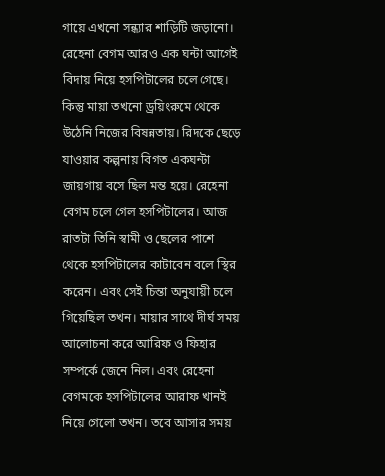গায়ে এখনো সন্ধ্যার শাড়িটি জড়ানো। রেহেনা বেগম আরও এক ঘন্টা আগেই বিদায় নিয়ে হসপিটালের চলে গেছে। কিন্তু মায়া তখনো ড্রয়িংরুমে থেকে উঠেনি নিজের বিষন্নতায়। রিদকে ছেড়ে যাওয়ার কল্পনায় বিগত একঘন্টা জায়গায় বসে ছিল মন্ত হয়ে। রেহেনা বেগম চলে গেল হসপিটালের। আজ রাতটা তিনি স্বামী ও ছেলের পাশে থেকে হসপিটালের কাটাবেন বলে স্থির করেন। এবং সেই চিন্তা অনুযায়ী চলে গিয়েছিল তখন। মায়ার সাথে দীর্ঘ সময় আলোচনা করে আরিফ ও ফিহার সম্পর্কে জেনে নিল। এবং রেহেনা বেগমকে হসপিটালের আরাফ খানই নিয়ে গেলো তখন। তবে আসার সময়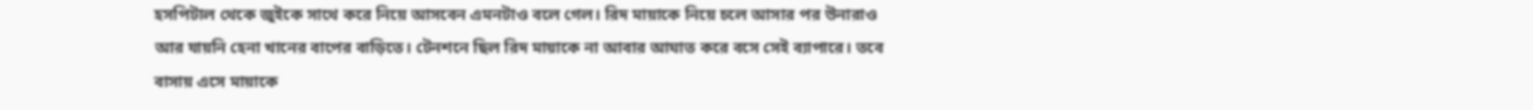হসপিটাল থেকে জুইকে সাথে করে নিয়ে আসবেন এমনটাও বলে গেল। রিদ মায়াকে নিয়ে চলে আসার পর উনারাও আর যায়নি হেনা খানের বাপের বাড়িতে। টেনশনে ছিল রিদ মায়াকে না আবার আঘাত করে বসে সেই ব্যাপারে। তবে বাসায় এসে মায়াকে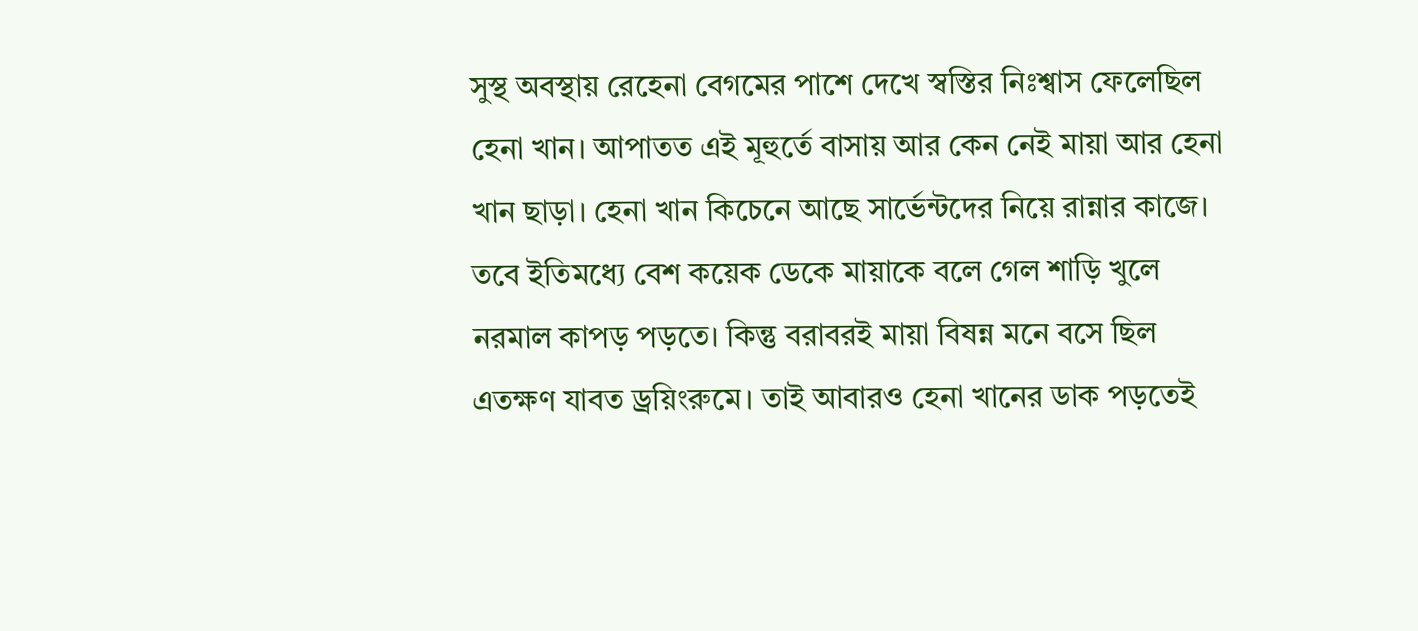সুস্থ অবস্থায় রেহেনা বেগমের পাশে দেখে স্বস্তির নিঃশ্বাস ফেলেছিল হেনা খান। আপাতত এই মূহুর্তে বাসায় আর কেন নেই মায়া আর হেনা খান ছাড়া। হেনা খান কিচেনে আছে সার্ভেন্টদের নিয়ে রান্নার কাজে। তবে ইতিমধ্যে বেশ কয়েক ডেকে মায়াকে বলে গেল শাড়ি খুলে নরমাল কাপড় পড়তে। কিন্তু বরাবরই মায়া বিষন্ন মনে বসে ছিল এতক্ষণ যাবত ড্রয়িংরুমে। তাই আবারও হেনা খানের ডাক পড়তেই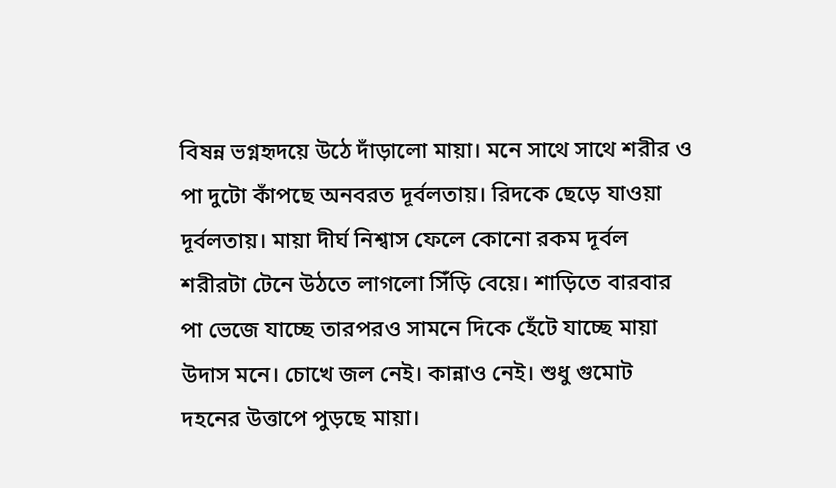বিষন্ন ভগ্নহৃদয়ে উঠে দাঁড়ালো মায়া। মনে সাথে সাথে শরীর ও পা দুটো কাঁপছে অনবরত দূর্বলতায়। রিদকে ছেড়ে যাওয়া দূর্বলতায়। মায়া দীর্ঘ নিশ্বাস ফেলে কোনো রকম দূর্বল শরীরটা টেনে উঠতে লাগলো সিঁড়ি বেয়ে। শাড়িতে বারবার পা ভেজে যাচ্ছে তারপরও সামনে দিকে হেঁটে যাচ্ছে মায়া উদাস মনে। চোখে জল নেই। কান্নাও নেই। শুধু গুমোট দহনের উত্তাপে পুড়ছে মায়া।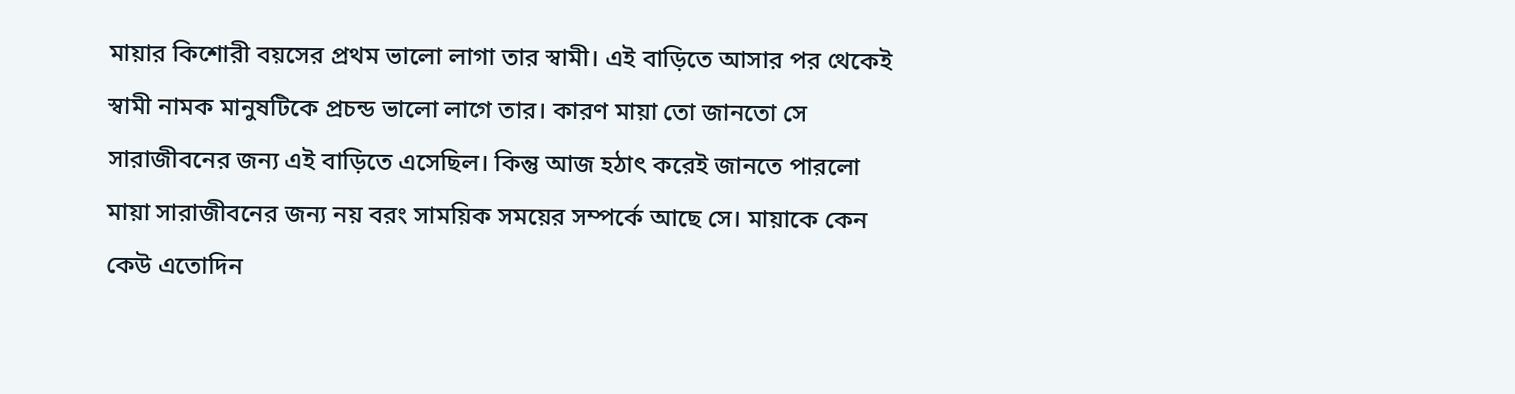মায়ার কিশোরী বয়সের প্রথম ভালো লাগা তার স্বামী। এই বাড়িতে আসার পর থেকেই স্বামী নামক মানুষটিকে প্রচন্ড ভালো লাগে তার। কারণ মায়া তো জানতো সে সারাজীবনের জন্য এই বাড়িতে এসেছিল। কিন্তু আজ হঠাৎ করেই জানতে পারলো মায়া সারাজীবনের জন্য নয় বরং সাময়িক সময়ের সম্পর্কে আছে সে। মায়াকে কেন কেউ এতোদিন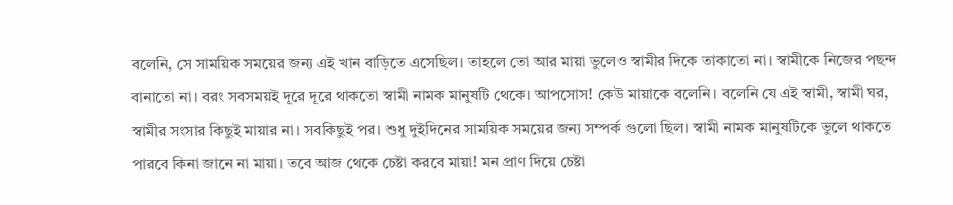বলেনি, সে সাময়িক সময়ের জন্য এই খান বাড়িতে এসেছিল। তাহলে তো আর মায়া ভুলেও স্বামীর দিকে তাকাতো না। স্বামীকে নিজের পছন্দ বানাতো না। বরং সবসময়ই দূরে দূরে থাকতো স্বামী নামক মানুষটি থেকে। আপসোস! কেউ মায়াকে বলেনি। বলেনি যে এই স্বামী, স্বামী ঘর, স্বামীর সংসার কিছুই মায়ার না। সবকিছুই পর। শুধু দুইদিনের সাময়িক সময়ের জন্য সম্পর্ক গুলো ছিল। স্বামী নামক মানুষটিকে ভুলে থাকতে পারবে কিনা জানে না মায়া। তবে আজ থেকে চেষ্টা করবে মায়া! মন প্রাণ দিয়ে চেষ্টা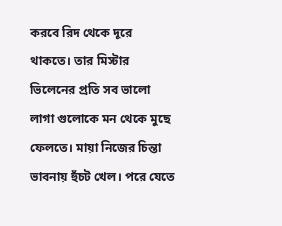করবে রিদ থেকে দূরে থাকতে। তার মিস্টার ভিলেনের প্রতি সব ভালো লাগা গুলোকে মন থেকে মুছে ফেলতে। মায়া নিজের চিন্তা ভাবনায় হুঁচট খেল। পরে যেতে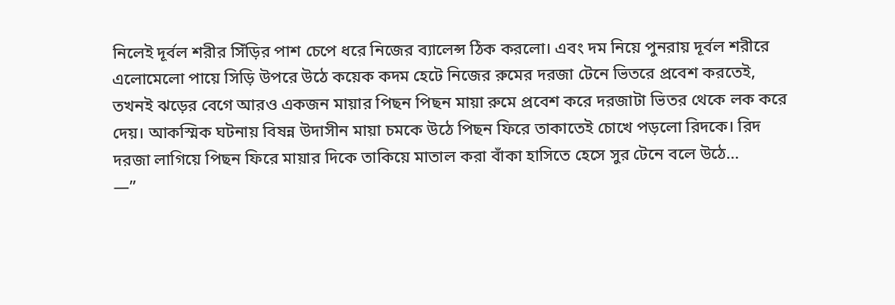নিলেই দূর্বল শরীর সিঁড়ির পাশ চেপে ধরে নিজের ব্যালেন্স ঠিক করলো। এবং দম নিয়ে পুনরায় দূর্বল শরীরে এলোমেলো পায়ে সিড়ি উপরে উঠে কয়েক কদম হেটে নিজের রুমের দরজা টেনে ভিতরে প্রবেশ করতেই, তখনই ঝড়ের বেগে আরও একজন মায়ার পিছন পিছন মায়া রুমে প্রবেশ করে দরজাটা ভিতর থেকে লক করে দেয়। আকস্মিক ঘটনায় বিষন্ন উদাসীন মায়া চমকে উঠে পিছন ফিরে তাকাতেই চোখে পড়লো রিদকে। রিদ দরজা লাগিয়ে পিছন ফিরে মায়ার দিকে তাকিয়ে মাতাল করা বাঁকা হাসিতে হেসে সুর টেনে বলে উঠে…
—”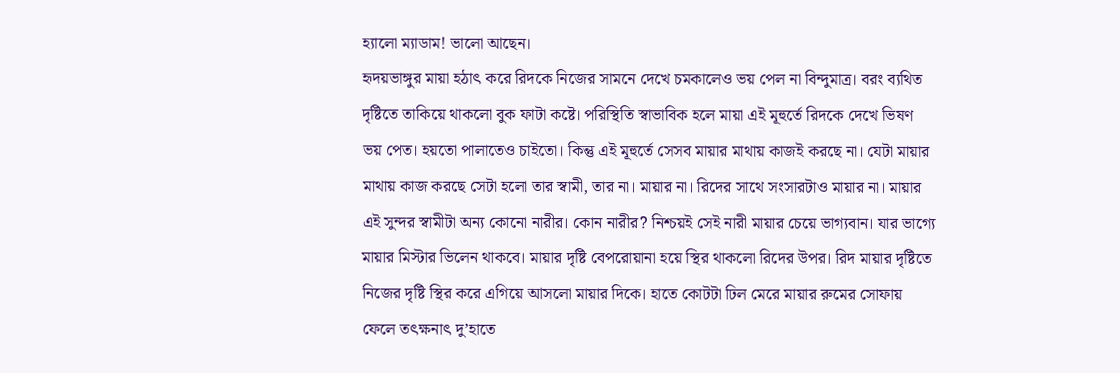হ্যালো ম্যাডাম! ভালো আছেন।
হৃদয়ভাঙ্গুর মায়া হঠাৎ করে রিদকে নিজের সামনে দেখে চমকালেও ভয় পেল না বিন্দুমাত্র। বরং ব্যথিত দৃষ্টিতে তাকিয়ে থাকলো বুক ফাটা কষ্টে। পরিস্থিতি স্বাভাবিক হলে মায়া এই মূহুর্তে রিদকে দেখে ভিষণ ভয় পেত। হয়তো পালাতেও চাইতো। কিন্তু এই মূহুর্তে সেসব মায়ার মাথায় কাজই করছে না। যেটা মায়ার মাথায় কাজ করছে সেটা হলো তার স্বামী, তার না। মায়ার না। রিদের সাথে সংসারটাও মায়ার না। মায়ার এই সুন্দর স্বামীটা অন্য কোনো নারীর। কোন নারীর? নিশ্চয়ই সেই নারী মায়ার চেয়ে ভাগ্যবান। যার ভাগ্যে মায়ার মিস্টার ভিলেন থাকবে। মায়ার দৃষ্টি বেপরোয়ানা হয়ে স্থির থাকলো রিদের উপর। রিদ মায়ার দৃষ্টিতে নিজের দৃষ্টি স্থির করে এগিয়ে আসলো মায়ার দিকে। হাতে কোটটা ঢিল মেরে মায়ার রুমের সোফায় ফেলে তৎক্ষনাৎ দু’হাতে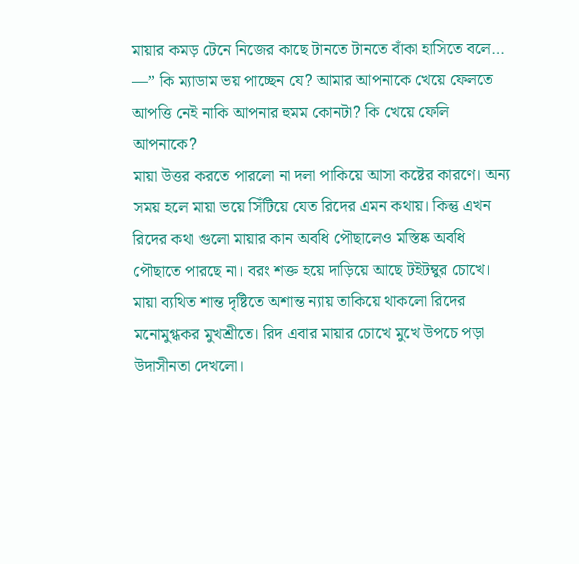মায়ার কমড় টেনে নিজের কাছে টানতে টানতে বাঁকা হাসিতে বলে…
—” কি ম্যাডাম ভয় পাচ্ছেন যে? আমার আপনাকে খেয়ে ফেলতে আপত্তি নেই নাকি আপনার হুমম কোনটা? কি খেয়ে ফেলি আপনাকে?
মায়া উত্তর করতে পারলো না দলা পাকিয়ে আসা কষ্টের কারণে। অন্য সময় হলে মায়া ভয়ে সিঁটিয়ে যেত রিদের এমন কথায়। কিন্তু এখন রিদের কথা গুলো মায়ার কান অবধি পৌছালেও মস্তিষ্ক অবধি পৌছাতে পারছে না। বরং শক্ত হয়ে দাড়িয়ে আছে টইটম্বুর চোখে। মায়া ব্যথিত শান্ত দৃষ্টিতে অশান্ত ন্যায় তাকিয়ে থাকলো রিদের মনোমুগ্ধকর মুখশ্রীতে। রিদ এবার মায়ার চোখে মুখে উপচে পড়া উদাসীনতা দেখলো।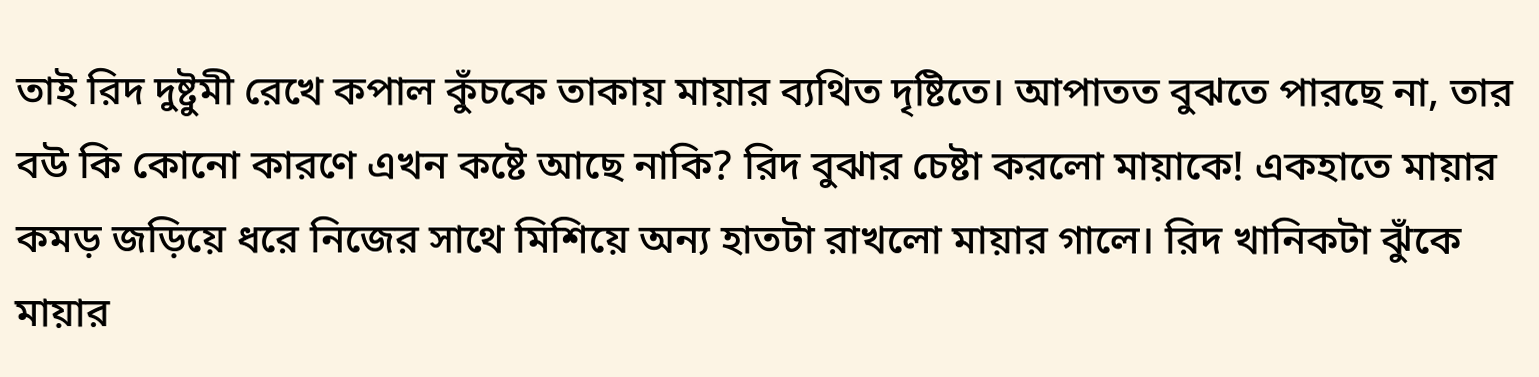তাই রিদ দুষ্টুমী রেখে কপাল কুঁচকে তাকায় মায়ার ব্যথিত দৃষ্টিতে। আপাতত বুঝতে পারছে না, তার বউ কি কোনো কারণে এখন কষ্টে আছে নাকি? রিদ বুঝার চেষ্টা করলো মায়াকে! একহাতে মায়ার কমড় জড়িয়ে ধরে নিজের সাথে মিশিয়ে অন্য হাতটা রাখলো মায়ার গালে। রিদ খানিকটা ঝুঁকে মায়ার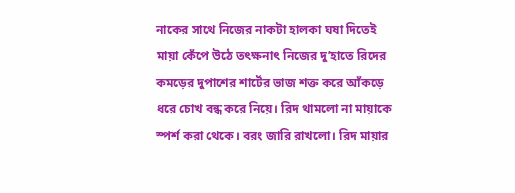নাকের সাথে নিজের নাকটা হালকা ঘষা দিতেই মায়া কেঁপে উঠে তৎক্ষনাৎ নিজের দু’হাতে রিদের কমড়ের দুপাশের শার্টের ভাজ শক্ত করে আঁকড়ে ধরে চোখ বন্ধ করে নিয়ে। রিদ থামলো না মায়াকে স্পর্শ করা থেকে। বরং জারি রাখলো। রিদ মায়ার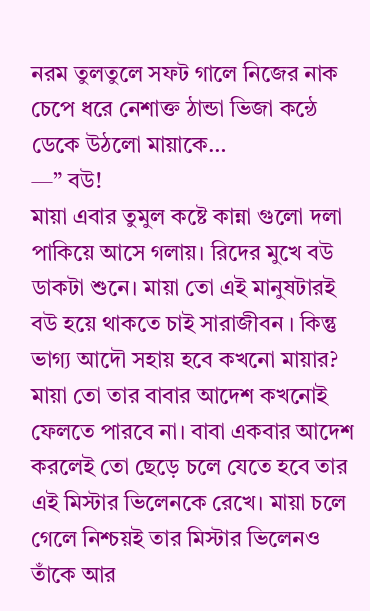নরম তুলতুলে সফট গালে নিজের নাক চেপে ধরে নেশাক্ত ঠান্ডা ভিজা কন্ঠে ডেকে উঠলো মায়াকে…
—” বউ!
মায়া এবার তুমুল কষ্টে কান্না গুলো দলা পাকিয়ে আসে গলায়। রিদের মুখে বউ ডাকটা শুনে। মায়া তো এই মানুষটারই বউ হয়ে থাকতে চাই সারাজীবন । কিন্তু ভাগ্য আদৌ সহায় হবে কখনো মায়ার? মায়া তো তার বাবার আদেশ কখনোই ফেলতে পারবে না। বাবা একবার আদেশ করলেই তো ছেড়ে চলে যেতে হবে তার এই মিস্টার ভিলেনকে রেখে। মায়া চলে গেলে নিশ্চয়ই তার মিস্টার ভিলেনও তাঁকে আর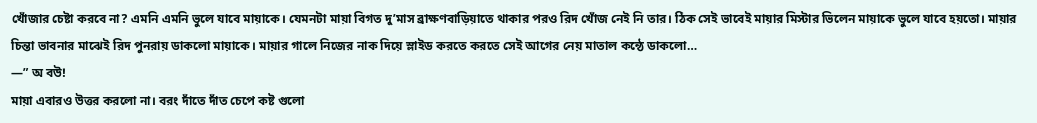খোঁজার চেষ্টা করবে না? এমনি এমনি ভুলে যাবে মায়াকে। যেমনটা মায়া বিগত দু’মাস ব্রাক্ষণবাড়িয়াতে থাকার পরও রিদ খোঁজ নেই নি তার। ঠিক সেই ভাবেই মায়ার মিস্টার ভিলেন মায়াকে ভুলে যাবে হয়তো। মায়ার চিন্তা ভাবনার মাঝেই রিদ পুনরায় ডাকলো মায়াকে। মায়ার গালে নিজের নাক দিয়ে স্লাইড করতে করতে সেই আগের নেয় মাতাল কন্ঠে ডাকলো…
—” অ বউ!
মায়া এবারও উত্তর করলো না। বরং দাঁতে দাঁত চেপে কষ্ট গুলো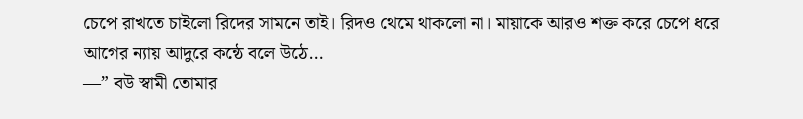চেপে রাখতে চাইলো রিদের সামনে তাই। রিদও থেমে থাকলো না। মায়াকে আরও শক্ত করে চেপে ধরে আগের ন্যায় আদুরে কন্ঠে বলে উঠে…
—” বউ স্বামী তোমার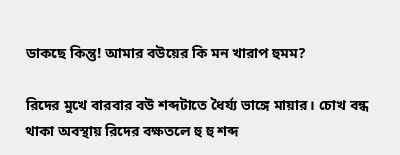ডাকছে কিন্তু! আমার বউয়ের কি মন খারাপ হুমম?

রিদের মুখে বারবার বউ শব্দটাতে ধৈর্য্য ভাঙ্গে মায়ার। চোখ বন্ধ থাকা অবস্থায় রিদের বক্ষতলে হু হু শব্দ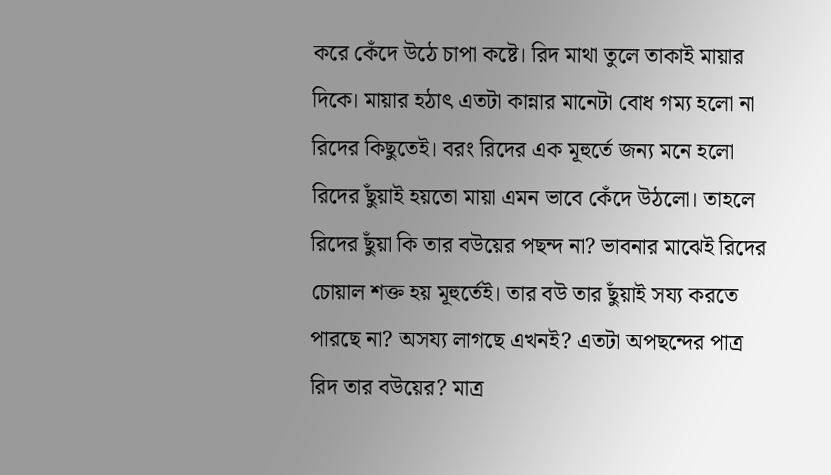করে কেঁদে উঠে চাপা কষ্টে। রিদ মাথা তুলে তাকাই মায়ার দিকে। মায়ার হঠাৎ এতটা কান্নার মানেটা বোধ গম্য হলো না রিদের কিছুতেই। বরং রিদের এক মূহুর্তে জন্য মনে হলো রিদের ছুঁয়াই হয়তো মায়া এমন ভাবে কেঁদে উঠলো। তাহলে রিদের ছুঁয়া কি তার বউয়ের পছন্দ না? ভাবনার মাঝেই রিদের চোয়াল শক্ত হয় মূহুর্তেই। তার বউ তার ছুঁয়াই সয্য করতে পারছে না? অসয্য লাগছে এখনই? এতটা অপছন্দের পাত্র রিদ তার বউয়ের? মাত্র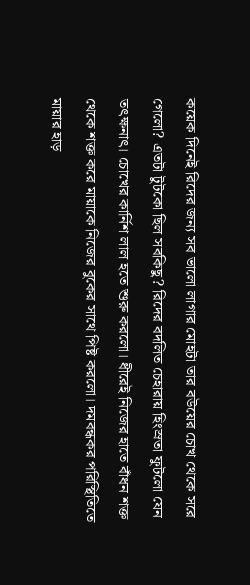কয়েক দিনেই রিদের জন্য সব ভালো লাগার মোহটা তার বউয়ের চোখ থেকে সরে গেলো? এতটা টুটকো ছিল সবকিছু? রিদের বদলিত চেহারায় হিংস্রতা ফুটলো যেন তৎক্ষনাৎ। চোখের কার্নিশ লাল হতে শুরু করলো। ধীরেই নিজের হাতে বাঁধন শক্ত থেকে শক্ত করে মায়াকে নিজের বুকের সাথে পিষ্ট করলো। দমবন্ধকর পরিস্থিতিতে মায়ার হাড়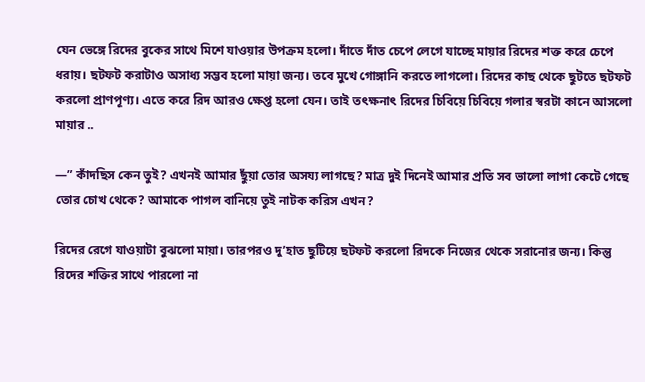যেন ভেঙ্গে রিদের বুকের সাথে মিশে যাওয়ার উপক্রম হলো। দাঁতে দাঁত চেপে লেগে যাচ্ছে মায়ার রিদের শক্ত করে চেপে ধরায়। ছটফট করাটাও অসাধ্য সম্ভব হলো মায়া জন্য। তবে মুখে গোঙ্গানি করতে লাগলো। রিদের কাছ থেকে ছুটতে ছটফট করলো প্রাণপূণ্য। এতে করে রিদ আরও ক্ষেপ্ত হলো যেন। তাই তৎক্ষনাৎ রিদের চিবিয়ে চিবিয়ে গলার স্বরটা কানে আসলো মায়ার ..

—” কাঁদছিস কেন তুই? এখনই আমার ছুঁয়া তোর অসয্য লাগছে? মাত্র দুই দিনেই আমার প্রতি সব ভালো লাগা কেটে গেছে তোর চোখ থেকে? আমাকে পাগল বানিয়ে তুই নাটক করিস এখন?

রিদের রেগে যাওয়াটা বুঝলো মায়া। তারপরও দু’হাত ছুটিয়ে ছটফট করলো রিদকে নিজের থেকে সরানোর জন্য। কিন্তু রিদের শক্তির সাথে পারলো না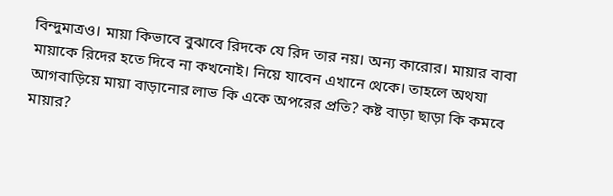বিন্দুমাত্রও। মায়া কিভাবে বুঝাবে রিদকে যে রিদ তার নয়। অন্য কারোর। মায়ার বাবা মায়াকে রিদের হতে দিবে না কখনোই। নিয়ে যাবেন এখানে থেকে। তাহলে অথযা আগবাড়িয়ে মায়া বাড়ানোর লাভ কি একে অপরের প্রতি? কষ্ট বাড়া ছাড়া কি কমবে মায়ার?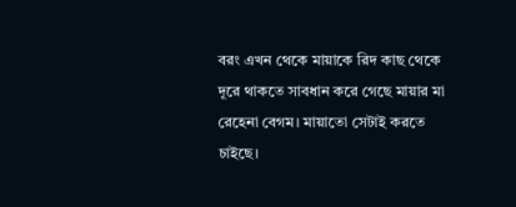বরং এখন থেকে মায়াকে রিদ কাছ থেকে দূরে থাকতে সাবধান করে গেছে মায়ার মা রেহেনা বেগম। মায়াতো সেটাই করতে চাইছে।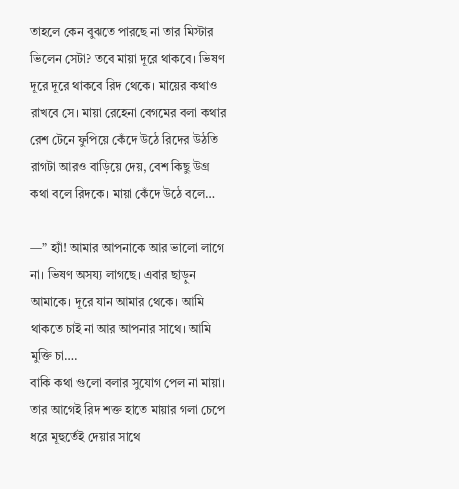তাহলে কেন বুঝতে পারছে না তার মিস্টার ভিলেন সেটা? তবে মায়া দূরে থাকবে। ভিষণ দূরে দূরে থাকবে রিদ থেকে। মায়ের কথাও রাখবে সে। মায়া রেহেনা বেগমের বলা কথার রেশ টেনে ফুপিয়ে কেঁদে উঠে রিদের উঠতি রাগটা আরও বাড়িয়ে দেয়, বেশ কিছু উগ্র কথা বলে রিদকে। মায়া কেঁদে উঠে বলে…

—” হ্যাঁ! আমার আপনাকে আর ভালো লাগে না। ভিষণ অসয্য লাগছে। এবার ছাড়ুন আমাকে। দূরে যান আমার থেকে। আমি থাকতে চাই না আর আপনার সাথে। আমি মুক্তি চা….
বাকি কথা গুলো বলার সুযোগ পেল না মায়া। তার আগেই রিদ শক্ত হাতে মায়ার গলা চেপে ধরে মূহুর্তেই দেয়ার সাথে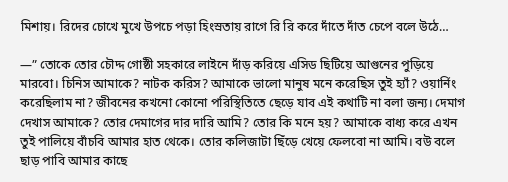মিশায়। রিদের চোখে মুখে উপচে পড়া হিংস্রতায় রাগে রি রি করে দাঁতে দাঁত চেপে বলে উঠে…

—” তোকে তোর চৌদ্দ গোষ্ঠী সহকারে লাইনে দাঁড় করিয়ে এসিড ছিটিয়ে আগুনের পুড়িয়ে মারবো। চিনিস আমাকে? নাটক করিস? আমাকে ভালো মানুষ মনে করেছিস তুই হ্যাঁ? ওয়ার্নিং করেছিলাম না? জীবনের কখনো কোনো পরিস্থিতিতে ছেড়ে যাব এই কথাটি না বলা জন্য। দেমাগ দেখাস আমাকে? তোর দেমাগের দার দারি আমি? তোর কি মনে হয়? আমাকে বাধ্য করে এখন তুই পালিয়ে বাঁচবি আমার হাত থেকে। তোর কলিজাটা ছিঁড়ে খেয়ে ফেলবো না আমি। বউ বলে ছাড় পাবি আমার কাছে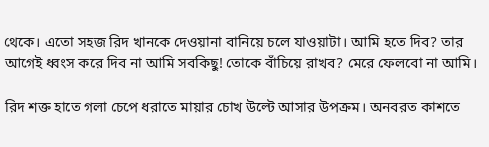থেকে। এতো সহজ রিদ খানকে দেওয়ানা বানিয়ে চলে যাওয়াটা। আমি হতে দিব? তার আগেই ধ্বংস করে দিব না আমি সবকিছু! তোকে বাঁচিয়ে রাখব? মেরে ফেলবো না আমি।

রিদ শক্ত হাতে গলা চেপে ধরাতে মায়ার চোখ উল্টে আসার উপক্রম। অনবরত কাশতে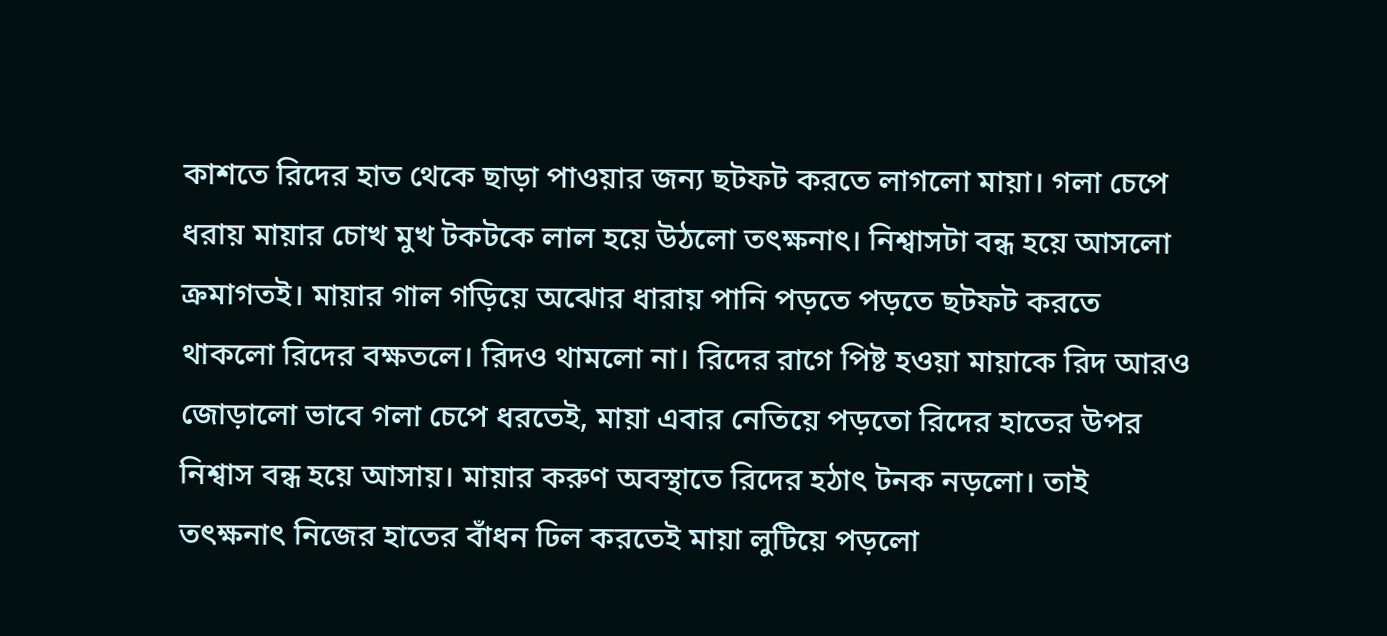কাশতে রিদের হাত থেকে ছাড়া পাওয়ার জন্য ছটফট করতে লাগলো মায়া। গলা চেপে ধরায় মায়ার চোখ মুখ টকটকে লাল হয়ে উঠলো তৎক্ষনাৎ। নিশ্বাসটা বন্ধ হয়ে আসলো ক্রমাগতই। মায়ার গাল গড়িয়ে অঝোর ধারায় পানি পড়তে পড়তে ছটফট করতে থাকলো রিদের বক্ষতলে। রিদও থামলো না। রিদের রাগে পিষ্ট হওয়া মায়াকে রিদ আরও জোড়ালো ভাবে গলা চেপে ধরতেই, মায়া এবার নেতিয়ে পড়তো রিদের হাতের উপর নিশ্বাস বন্ধ হয়ে আসায়। মায়ার করুণ অবস্থাতে রিদের হঠাৎ টনক নড়লো। তাই তৎক্ষনাৎ নিজের হাতের বাঁধন ঢিল করতেই মায়া লুটিয়ে পড়লো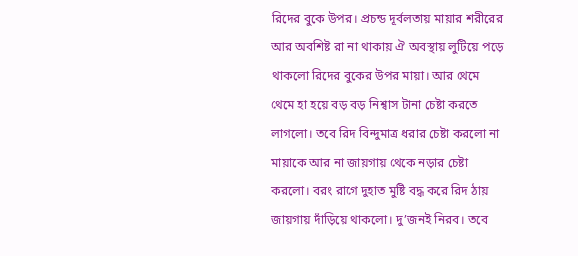রিদের বুকে উপর। প্রচন্ড দূর্বলতায় মায়ার শরীরের আর অবশিষ্ট রা না থাকায় ঐ অবস্থায় লুটিয়ে পড়ে থাকলো রিদের বুকের উপর মায়া। আর থেমে থেমে হা হয়ে বড় বড় নিশ্বাস টানা চেষ্টা করতে লাগলো। তবে রিদ বিন্দুমাত্র ধরার চেষ্টা করলো না মায়াকে আর না জায়গায় থেকে নড়ার চেষ্টা করলো। বরং রাগে দুহাত মুষ্টি বদ্ধ করে রিদ ঠায় জায়গায় দাঁড়িয়ে থাকলো। দু’জনই নিরব। তবে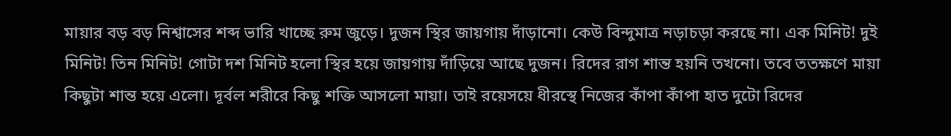মায়ার বড় বড় নিশ্বাসের শব্দ ভারি খাচ্ছে রুম জুড়ে। দুজন স্থির জায়গায় দাঁড়ানো। কেউ বিন্দুমাত্র নড়াচড়া করছে না। এক মিনিট! দুই মিনিট! তিন মিনিট! গোটা দশ মিনিট হলো স্থির হয়ে জায়গায় দাঁড়িয়ে আছে দুজন। রিদের রাগ শান্ত হয়নি তখনো। তবে ততক্ষণে মায়া কিছুটা শান্ত হয়ে এলো। দূর্বল শরীরে কিছু শক্তি আসলো মায়া। তাই রয়েসয়ে ধীরস্থে নিজের কাঁপা কাঁপা হাত দুটো রিদের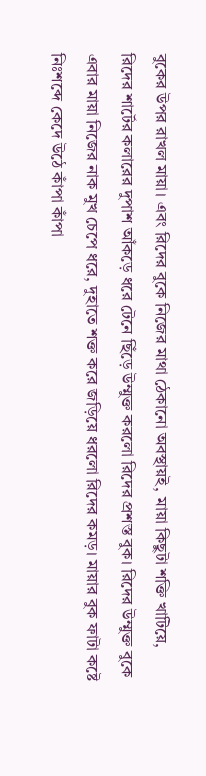বুকের উপর রাখল মায়া। এবং রিদের বুকে নিজের মাথা ঠেকানো অবস্থায়ই, মায়া কিছুটা শক্তি খাটিয়ে, রিদের শার্টের কলারের দুপাশ আঁকড়ে ধরে টেনে ছিঁড়ে উম্মুক্ত করলো রিদের প্রশস্ত বুক। রিদের উম্মুক্ত বুকে এবার মায়া নিজের নাক মুখ চেপে ধরে, দুহাতে শক্ত করে জড়িয়ে ধরলো রিদের কমড়। মায়ার বুক ফাটা কষ্টে নিঃশব্দে কেদে উঠে কাঁপা কাঁপা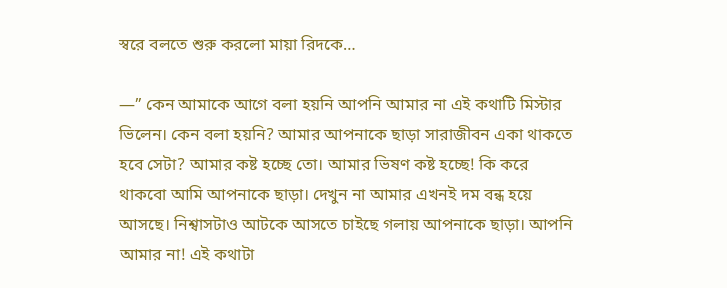স্বরে বলতে শুরু করলো মায়া রিদকে…

—” কেন আমাকে আগে বলা হয়নি আপনি আমার না এই কথাটি মিস্টার ভিলেন। কেন বলা হয়নি? আমার আপনাকে ছাড়া সারাজীবন একা থাকতে হবে সেটা? আমার কষ্ট হচ্ছে তো। আমার ভিষণ কষ্ট হচ্ছে! কি করে থাকবো আমি আপনাকে ছাড়া। দেখুন না আমার এখনই দম বন্ধ হয়ে আসছে। নিশ্বাসটাও আটকে আসতে চাইছে গলায় আপনাকে ছাড়া। আপনি আমার না! এই কথাটা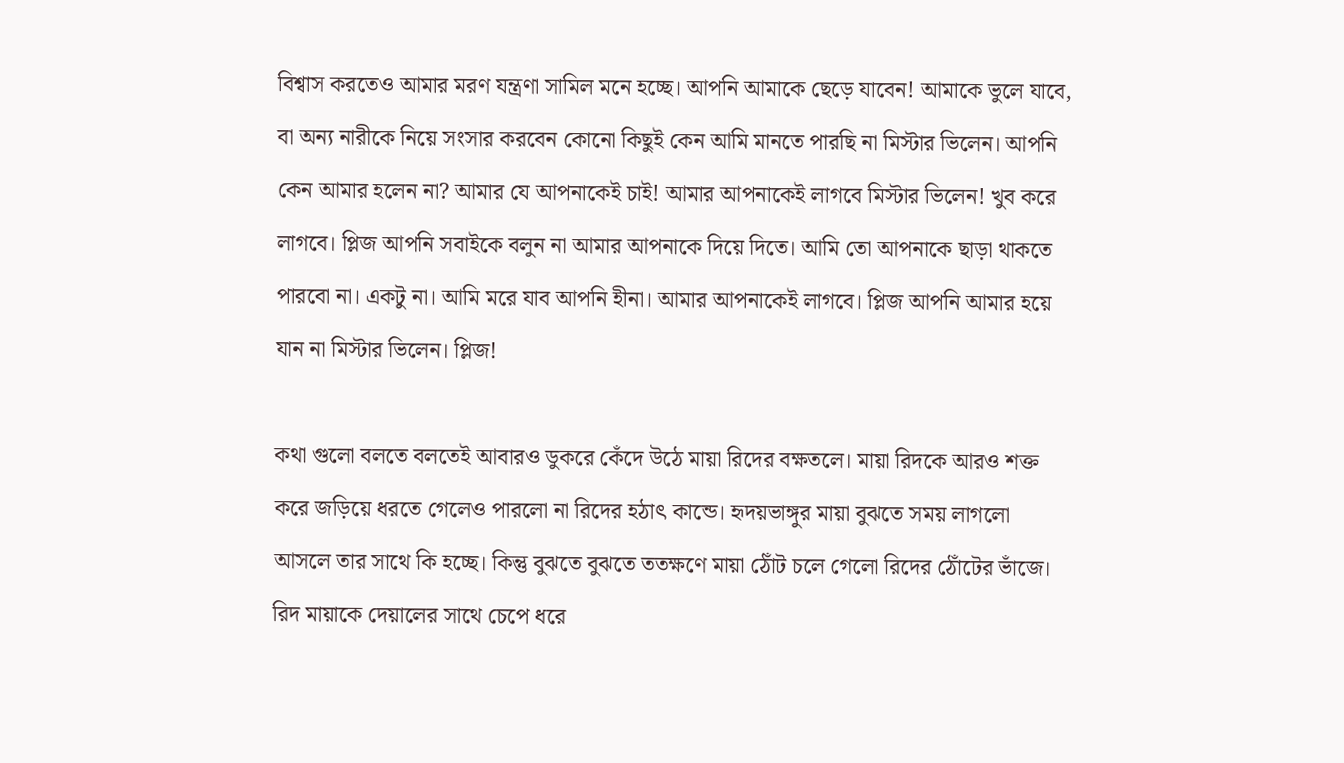বিশ্বাস করতেও আমার মরণ যন্ত্রণা সামিল মনে হচ্ছে। আপনি আমাকে ছেড়ে যাবেন! আমাকে ভুলে যাবে, বা অন্য নারীকে নিয়ে সংসার করবেন কোনো কিছুই কেন আমি মানতে পারছি না মিস্টার ভিলেন। আপনি কেন আমার হলেন না? আমার যে আপনাকেই চাই! আমার আপনাকেই লাগবে মিস্টার ভিলেন! খুব করে লাগবে। প্লিজ আপনি সবাইকে বলুন না আমার আপনাকে দিয়ে দিতে। আমি তো আপনাকে ছাড়া থাকতে পারবো না। একটু না। আমি মরে যাব আপনি হীনা। আমার আপনাকেই লাগবে। প্লিজ আপনি আমার হয়ে যান না মিস্টার ভিলেন। প্লিজ!

কথা গুলো বলতে বলতেই আবারও ডুকরে কেঁদে উঠে মায়া রিদের বক্ষতলে। মায়া রিদকে আরও শক্ত করে জড়িয়ে ধরতে গেলেও পারলো না রিদের হঠাৎ কান্ডে। হৃদয়ভাঙ্গুর মায়া বুঝতে সময় লাগলো আসলে তার সাথে কি হচ্ছে। কিন্তু বুঝতে বুঝতে ততক্ষণে মায়া ঠোঁট চলে গেলো রিদের ঠোঁটের ভাঁজে। রিদ মায়াকে দেয়ালের সাথে চেপে ধরে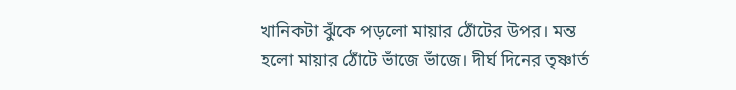খানিকটা ঝুঁকে পড়লো মায়ার ঠোঁটের উপর। মন্ত হলো মায়ার ঠোঁটে ভাঁজে ভাঁজে। দীর্ঘ দিনের তৃষ্ণার্ত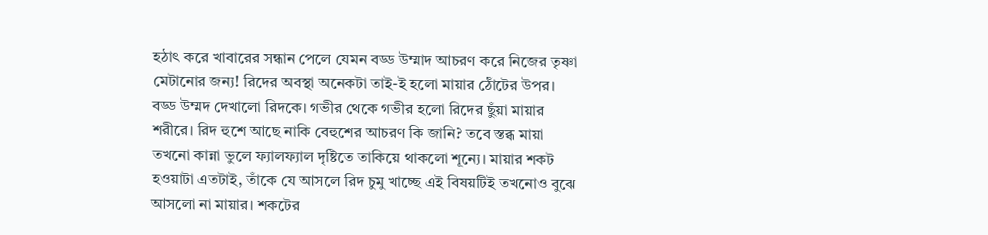হঠাৎ করে খাবারের সন্ধান পেলে যেমন বড্ড উম্মাদ আচরণ করে নিজের তৃষ্ণা মেটানোর জন্য! রিদের অবস্থা অনেকটা তাই-ই হলো মায়ার ঠোঁটের উপর। বড্ড উম্মদ দেখালো রিদকে। গভীর থেকে গভীর হলো রিদের ছুঁয়া মায়ার শরীরে। রিদ হুশে আছে নাকি বেহুশের আচরণ কি জানি? তবে স্তব্ধ মায়া তখনো কান্না ভুলে ফ্যালফ্যাল দৃষ্টিতে তাকিয়ে থাকলো শূন্যে। মায়ার শকট হওয়াটা এতটাই, তাঁকে যে আসলে রিদ চুমু খাচ্ছে এই বিষয়টিই তখনোও বুঝে আসলো না মায়ার। শকটের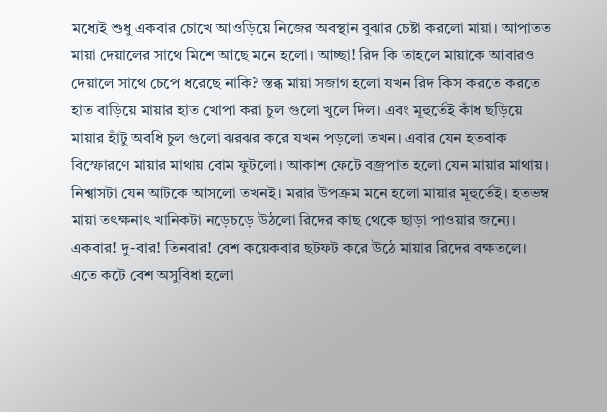মধ্যেই শুধু একবার চোখে আওড়িয়ে নিজের অবস্থান বুঝার চেষ্টা করলো মায়া। আপাতত মায়া দেয়ালের সাথে মিশে আছে মনে হলো। আচ্ছা! রিদ কি তাহলে মায়াকে আবারও দেয়ালে সাথে চেপে ধরেছে নাকি? স্তব্ধ মায়া সজাগ হলো যখন রিদ কিস করতে করতে হাত বাড়িয়ে মায়ার হাত খোপা করা চুল গুলো খুলে দিল। এবং মূহুর্তেই কাঁধ ছড়িয়ে মায়ার হাঁটু অবধি চুল গুলো ঝরঝর করে যখন পড়লো তখন। এবার যেন হতবাক বিস্ফোরণে মায়ার মাথায় বোম ফুটলো। আকাশ ফেটে বজ্রপাত হলো যেন মায়ার মাথায়। নিশ্বাসটা যেন আটকে আসলো তখনই। মরার উপক্রম মনে হলো মায়ার মূহুর্তেই। হতভম্ব মায়া তৎক্ষনাৎ খানিকটা নড়েচড়ে উঠলো রিদের কাছ থেকে ছাড়া পাওয়ার জন্যে। একবার! দু-বার! তিনবার! বেশ কয়েকবার ছটফট করে উঠে মায়ার রিদের বক্ষতলে। এতে কটে বেশ অসুবিধা হলো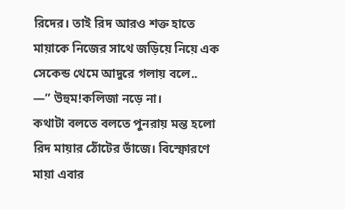রিদের। তাই রিদ আরও শক্ত হাতে মায়াকে নিজের সাথে জড়িয়ে নিয়ে এক সেকেন্ড থেমে আদুরে গলায় বলে..
—” উহুম!কলিজা নড়ে না।
কথাটা বলতে বলতে পুনরায় মন্ত হলো রিদ মায়ার ঠোঁটের ভাঁজে। বিস্ফোরণে মায়া এবার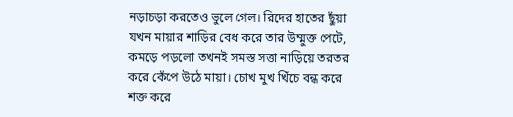নড়াচড়া করতেও ভুলে গেল। রিদের হাতের ছুঁয়া যখন মায়ার শাড়ির বেধ করে তার উম্মুক্ত পেটে, কমড়ে পড়লো তখনই সমস্ত সত্তা নাড়িয়ে তরতর করে কেঁপে উঠে মায়া। চোখ মুখ খিঁচে বন্ধ করে শক্ত করে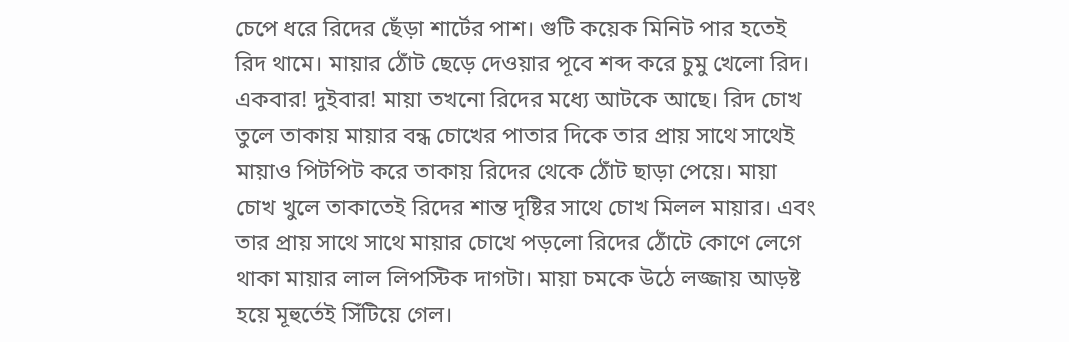চেপে ধরে রিদের ছেঁড়া শার্টের পাশ। গুটি কয়েক মিনিট পার হতেই রিদ থামে। মায়ার ঠোঁট ছেড়ে দেওয়ার পূবে শব্দ করে চুমু খেলো রিদ। একবার! দুইবার! মায়া তখনো রিদের মধ্যে আটকে আছে। রিদ চোখ তুলে তাকায় মায়ার বন্ধ চোখের পাতার দিকে তার প্রায় সাথে সাথেই মায়াও পিটপিট করে তাকায় রিদের থেকে ঠোঁট ছাড়া পেয়ে। মায়া চোখ খুলে তাকাতেই রিদের শান্ত দৃষ্টির সাথে চোখ মিলল মায়ার। এবং তার প্রায় সাথে সাথে মায়ার চোখে পড়লো রিদের ঠোঁটে কোণে লেগে থাকা মায়ার লাল লিপস্টিক দাগটা। মায়া চমকে উঠে লজ্জায় আড়ষ্ট হয়ে মূহুর্তেই সিঁটিয়ে গেল।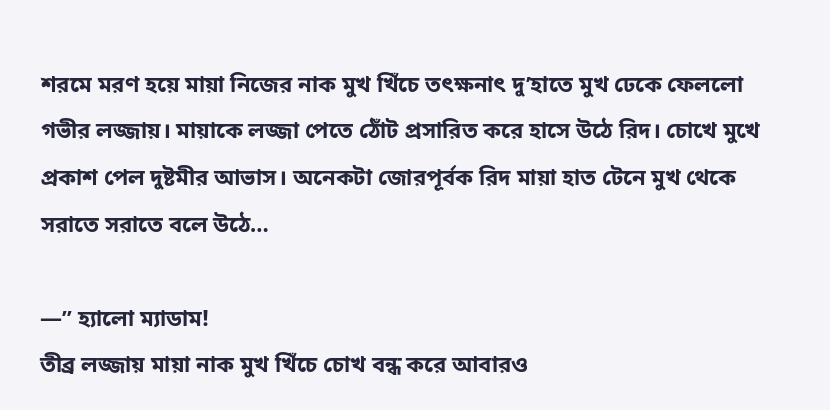শরমে মরণ হয়ে মায়া নিজের নাক মুখ খিঁচে তৎক্ষনাৎ দু’হাতে মুখ ঢেকে ফেললো গভীর লজ্জায়। মায়াকে লজ্জা পেতে ঠোঁট প্রসারিত করে হাসে উঠে রিদ। চোখে মুখে প্রকাশ পেল দুষ্টমীর আভাস। অনেকটা জোরপূর্বক রিদ মায়া হাত টেনে মুখ থেকে সরাতে সরাতে বলে উঠে…

—” হ্যালো ম্যাডাম!
তীব্র লজ্জায় মায়া নাক মুখ খিঁচে চোখ বন্ধ করে আবারও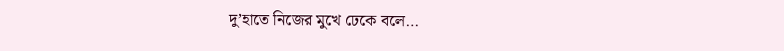দু’হাতে নিজের মুখে ঢেকে বলে…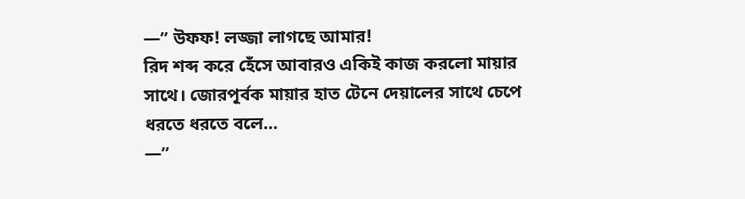—” উফফ! লজ্জা লাগছে আমার!
রিদ শব্দ করে হেঁসে আবারও একিই কাজ করলো মায়ার সাথে। জোরপূর্বক মায়ার হাত টেনে দেয়ালের সাথে চেপে ধরতে ধরতে বলে…
—”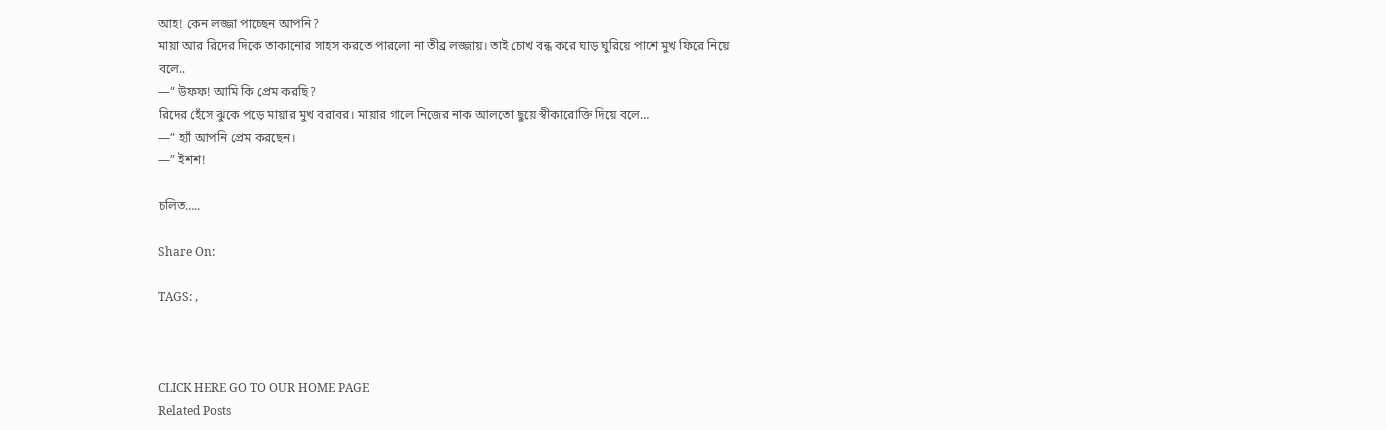আহ! কেন লজ্জা পাচ্ছেন আপনি?
মায়া আর রিদের দিকে তাকানোর সাহস করতে পারলো না তীব্র লজ্জায়। তাই চোখ বন্ধ করে ঘাড় ঘুরিয়ে পাশে মুখ ফিরে নিয়ে বলে..
—” উফফ! আমি কি প্রেম করছি?
রিদের হেঁসে ঝুকে পড়ে মায়ার মুখ বরাবর। মায়ার গালে নিজের নাক আলতো ছুয়ে স্বীকারোক্তি দিয়ে বলে…
—” হ্যাঁ আপনি প্রেম করছেন।
—” ইশশ!

চলিত…..

Share On:

TAGS: ,



CLICK HERE GO TO OUR HOME PAGE
Related Posts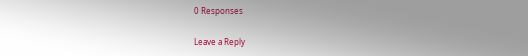0 Responses

Leave a Reply